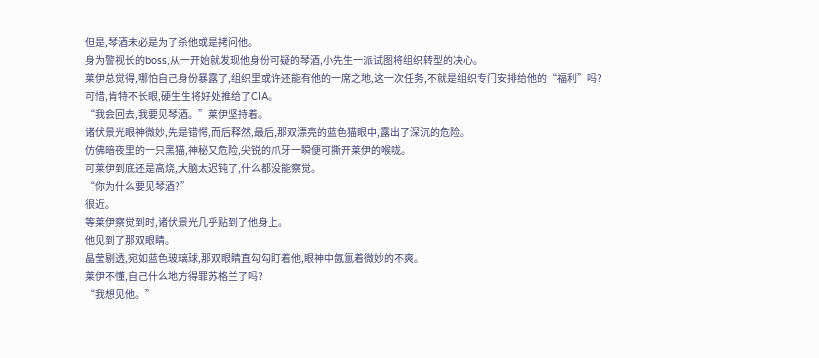但是,琴酒未必是为了杀他或是拷问他。
身为警视长的boss,从一开始就发现他身份可疑的琴酒,小先生一派试图将组织转型的决心。
莱伊总觉得,哪怕自己身份暴露了,组织里或许还能有他的一席之地,这一次任务,不就是组织专门安排给他的“福利”吗?
可惜,肯特不长眼,硬生生将好处推给了CIA。
“我会回去,我要见琴酒。”莱伊坚持着。
诸伏景光眼神微妙,先是错愕,而后释然,最后,那双漂亮的蓝色猫眼中,露出了深沉的危险。
仿佛暗夜里的一只黑猫,神秘又危险,尖锐的爪牙一瞬便可撕开莱伊的喉咙。
可莱伊到底还是高烧,大脑太迟钝了,什么都没能察觉。
“你为什么要见琴酒?”
很近。
等莱伊察觉到时,诸伏景光几乎贴到了他身上。
他见到了那双眼睛。
晶莹剔透,宛如蓝色玻璃球,那双眼睛直勾勾盯着他,眼神中氤氲着微妙的不爽。
莱伊不懂,自己什么地方得罪苏格兰了吗?
“我想见他。”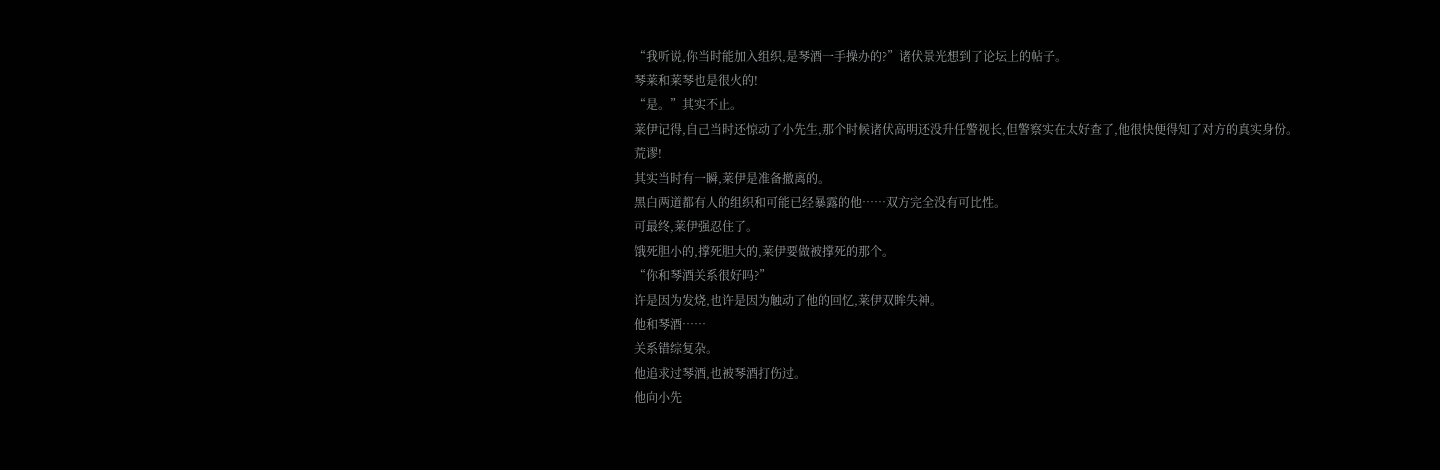“我听说,你当时能加入组织,是琴酒一手操办的?”诸伏景光想到了论坛上的帖子。
琴莱和莱琴也是很火的!
“是。”其实不止。
莱伊记得,自己当时还惊动了小先生,那个时候诸伏高明还没升任警视长,但警察实在太好查了,他很快便得知了对方的真实身份。
荒谬!
其实当时有一瞬,莱伊是准备撤离的。
黑白两道都有人的组织和可能已经暴露的他……双方完全没有可比性。
可最终,莱伊强忍住了。
饿死胆小的,撑死胆大的,莱伊要做被撑死的那个。
“你和琴酒关系很好吗?”
许是因为发烧,也许是因为触动了他的回忆,莱伊双眸失神。
他和琴酒……
关系错综复杂。
他追求过琴酒,也被琴酒打伤过。
他向小先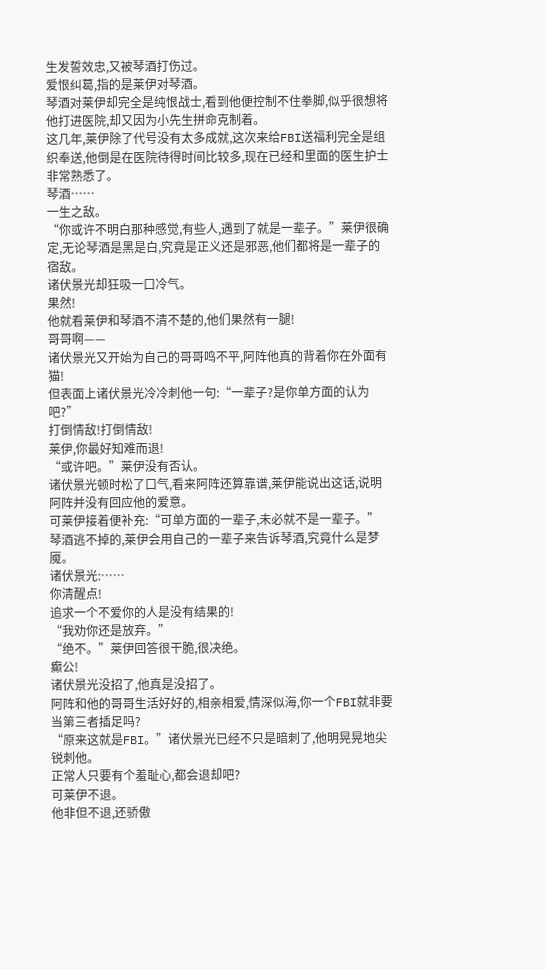生发誓效忠,又被琴酒打伤过。
爱恨纠葛,指的是莱伊对琴酒。
琴酒对莱伊却完全是纯恨战士,看到他便控制不住拳脚,似乎很想将他打进医院,却又因为小先生拼命克制着。
这几年,莱伊除了代号没有太多成就,这次来给FBI送福利完全是组织奉送,他倒是在医院待得时间比较多,现在已经和里面的医生护士非常熟悉了。
琴酒……
一生之敌。
“你或许不明白那种感觉,有些人,遇到了就是一辈子。”莱伊很确定,无论琴酒是黑是白,究竟是正义还是邪恶,他们都将是一辈子的宿敌。
诸伏景光却狂吸一口冷气。
果然!
他就看莱伊和琴酒不清不楚的,他们果然有一腿!
哥哥啊——
诸伏景光又开始为自己的哥哥鸣不平,阿阵他真的背着你在外面有猫!
但表面上诸伏景光冷冷刺他一句:“一辈子?是你单方面的认为吧?”
打倒情敌!打倒情敌!
莱伊,你最好知难而退!
“或许吧。”莱伊没有否认。
诸伏景光顿时松了口气,看来阿阵还算靠谱,莱伊能说出这话,说明阿阵并没有回应他的爱意。
可莱伊接着便补充:“可单方面的一辈子,未必就不是一辈子。”
琴酒逃不掉的,莱伊会用自己的一辈子来告诉琴酒,究竟什么是梦魇。
诸伏景光:……
你清醒点!
追求一个不爱你的人是没有结果的!
“我劝你还是放弃。”
“绝不。”莱伊回答很干脆,很决绝。
癫公!
诸伏景光没招了,他真是没招了。
阿阵和他的哥哥生活好好的,相亲相爱,情深似海,你一个FBI就非要当第三者插足吗?
“原来这就是FBI。”诸伏景光已经不只是暗刺了,他明晃晃地尖锐刺他。
正常人只要有个羞耻心,都会退却吧?
可莱伊不退。
他非但不退,还骄傲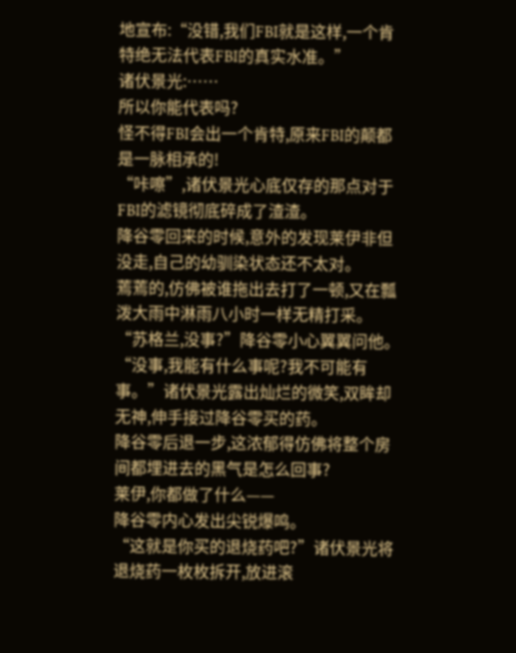地宣布:“没错,我们FBI就是这样,一个肯特绝无法代表FBI的真实水准。”
诸伏景光:……
所以你能代表吗?
怪不得FBI会出一个肯特,原来FBI的颠都是一脉相承的!
“咔嚓”,诸伏景光心底仅存的那点对于FBI的滤镜彻底碎成了渣渣。
降谷零回来的时候,意外的发现莱伊非但没走,自己的幼驯染状态还不太对。
蔫蔫的,仿佛被谁拖出去打了一顿,又在瓢泼大雨中淋雨八小时一样无精打采。
“苏格兰,没事?”降谷零小心翼翼问他。
“没事,我能有什么事呢?我不可能有事。”诸伏景光露出灿烂的微笑,双眸却无神,伸手接过降谷零买的药。
降谷零后退一步,这浓郁得仿佛将整个房间都埋进去的黑气是怎么回事?
莱伊,你都做了什么——
降谷零内心发出尖锐爆鸣。
“这就是你买的退烧药吧?”诸伏景光将退烧药一枚枚拆开,放进滚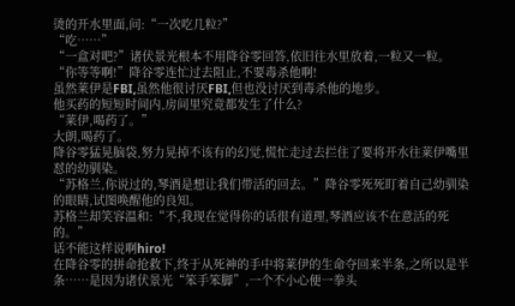烫的开水里面,问:“一次吃几粒?”
“吃……”
“一盒对吧?”诸伏景光根本不用降谷零回答,依旧往水里放着,一粒又一粒。
“你等等啊!”降谷零连忙过去阻止,不要毒杀他啊!
虽然莱伊是FBI,虽然他很讨厌FBI,但也没讨厌到毒杀他的地步。
他买药的短短时间内,房间里究竟都发生了什么?
“莱伊,喝药了。”
大朗,喝药了。
降谷零猛晃脑袋,努力晃掉不该有的幻觉,慌忙走过去拦住了要将开水往莱伊嘴里怼的幼驯染。
“苏格兰,你说过的,琴酒是想让我们带活的回去。”降谷零死死盯着自己幼驯染的眼睛,试图唤醒他的良知。
苏格兰却笑容温和:“不,我现在觉得你的话很有道理,琴酒应该不在意活的死的。”
话不能这样说啊hiro!
在降谷零的拼命抢救下,终于从死神的手中将莱伊的生命夺回来半条,之所以是半条……是因为诸伏景光“笨手笨脚”,一个不小心便一拳头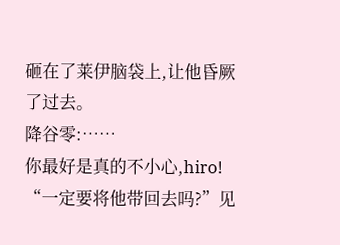砸在了莱伊脑袋上,让他昏厥了过去。
降谷零:……
你最好是真的不小心,hiro!
“一定要将他带回去吗?”见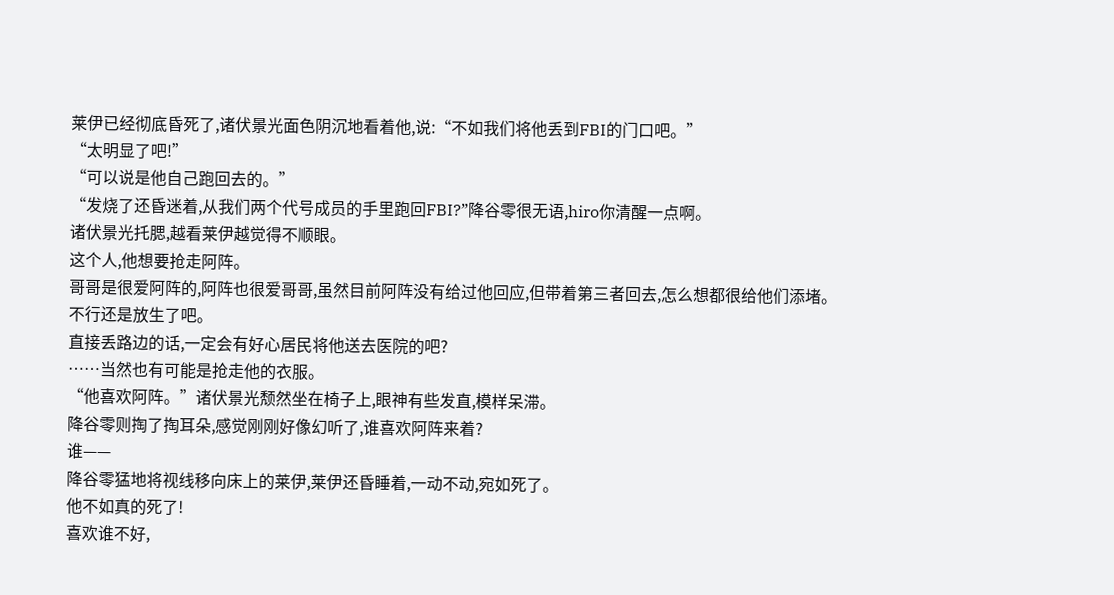莱伊已经彻底昏死了,诸伏景光面色阴沉地看着他,说:“不如我们将他丢到FBI的门口吧。”
“太明显了吧!”
“可以说是他自己跑回去的。”
“发烧了还昏迷着,从我们两个代号成员的手里跑回FBI?”降谷零很无语,hiro你清醒一点啊。
诸伏景光托腮,越看莱伊越觉得不顺眼。
这个人,他想要抢走阿阵。
哥哥是很爱阿阵的,阿阵也很爱哥哥,虽然目前阿阵没有给过他回应,但带着第三者回去,怎么想都很给他们添堵。
不行还是放生了吧。
直接丢路边的话,一定会有好心居民将他送去医院的吧?
……当然也有可能是抢走他的衣服。
“他喜欢阿阵。”诸伏景光颓然坐在椅子上,眼神有些发直,模样呆滞。
降谷零则掏了掏耳朵,感觉刚刚好像幻听了,谁喜欢阿阵来着?
谁——
降谷零猛地将视线移向床上的莱伊,莱伊还昏睡着,一动不动,宛如死了。
他不如真的死了!
喜欢谁不好,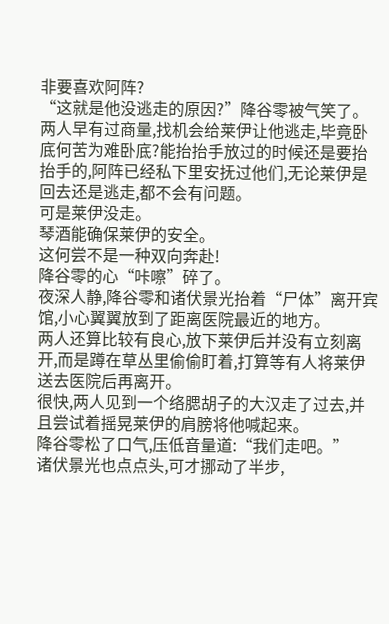非要喜欢阿阵?
“这就是他没逃走的原因?”降谷零被气笑了。
两人早有过商量,找机会给莱伊让他逃走,毕竟卧底何苦为难卧底?能抬抬手放过的时候还是要抬抬手的,阿阵已经私下里安抚过他们,无论莱伊是回去还是逃走,都不会有问题。
可是莱伊没走。
琴酒能确保莱伊的安全。
这何尝不是一种双向奔赴!
降谷零的心“咔嚓”碎了。
夜深人静,降谷零和诸伏景光抬着“尸体”离开宾馆,小心翼翼放到了距离医院最近的地方。
两人还算比较有良心,放下莱伊后并没有立刻离开,而是蹲在草丛里偷偷盯着,打算等有人将莱伊送去医院后再离开。
很快,两人见到一个络腮胡子的大汉走了过去,并且尝试着摇晃莱伊的肩膀将他喊起来。
降谷零松了口气,压低音量道:“我们走吧。”
诸伏景光也点点头,可才挪动了半步,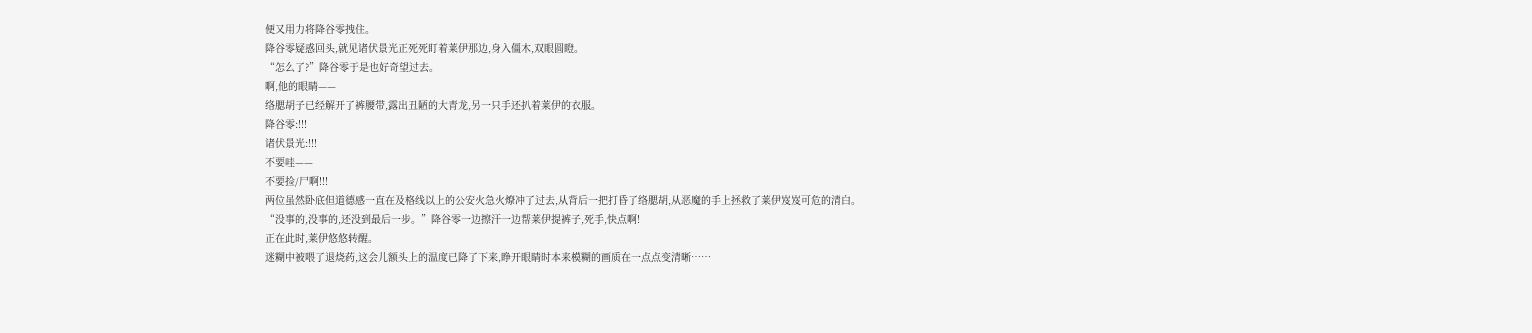便又用力将降谷零拽住。
降谷零疑惑回头,就见诸伏景光正死死盯着莱伊那边,身入僵木,双眼圆瞪。
“怎么了?”降谷零于是也好奇望过去。
啊,他的眼睛——
络腮胡子已经解开了裤腰带,露出丑陋的大青龙,另一只手还扒着莱伊的衣服。
降谷零:!!!
诸伏景光:!!!
不要哇——
不要捡/尸啊!!!
两位虽然卧底但道德感一直在及格线以上的公安火急火燎冲了过去,从背后一把打昏了络腮胡,从恶魔的手上拯救了莱伊岌岌可危的清白。
“没事的,没事的,还没到最后一步。”降谷零一边擦汗一边帮莱伊提裤子,死手,快点啊!
正在此时,莱伊悠悠转醒。
迷糊中被喂了退烧药,这会儿额头上的温度已降了下来,睁开眼睛时本来模糊的画质在一点点变清晰……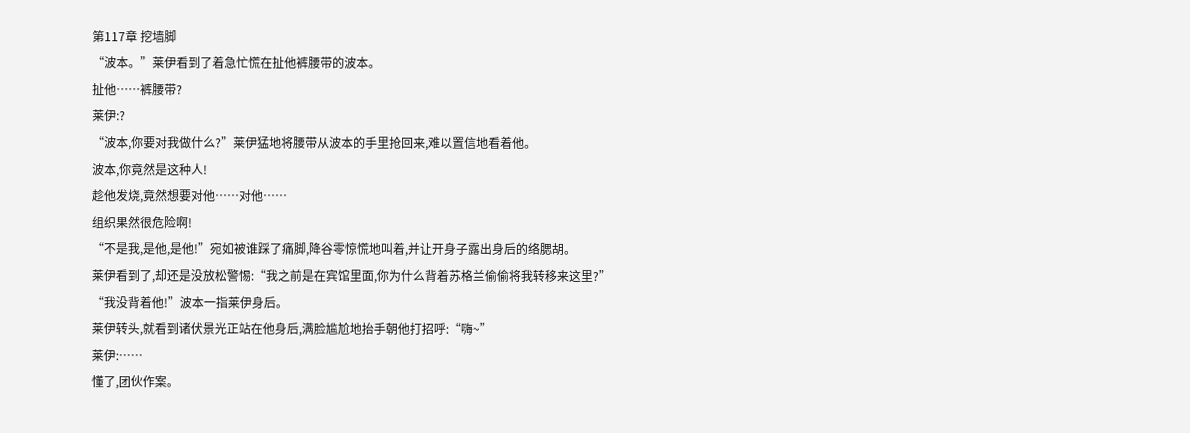第117章 挖墙脚
“波本。”莱伊看到了着急忙慌在扯他裤腰带的波本。
扯他……裤腰带?
莱伊:?
“波本,你要对我做什么?”莱伊猛地将腰带从波本的手里抢回来,难以置信地看着他。
波本,你竟然是这种人!
趁他发烧,竟然想要对他……对他……
组织果然很危险啊!
“不是我,是他,是他!”宛如被谁踩了痛脚,降谷零惊慌地叫着,并让开身子露出身后的络腮胡。
莱伊看到了,却还是没放松警惕:“我之前是在宾馆里面,你为什么背着苏格兰偷偷将我转移来这里?”
“我没背着他!”波本一指莱伊身后。
莱伊转头,就看到诸伏景光正站在他身后,满脸尴尬地抬手朝他打招呼:“嗨~”
莱伊:……
懂了,团伙作案。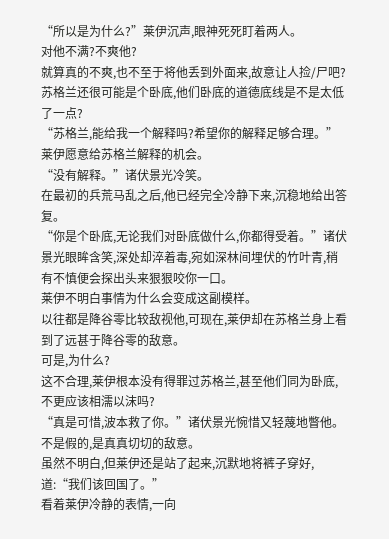“所以是为什么?”莱伊沉声,眼神死死盯着两人。
对他不满?不爽他?
就算真的不爽,也不至于将他丢到外面来,故意让人捡/尸吧?
苏格兰还很可能是个卧底,他们卧底的道德底线是不是太低了一点?
“苏格兰,能给我一个解释吗?希望你的解释足够合理。”莱伊愿意给苏格兰解释的机会。
“没有解释。”诸伏景光冷笑。
在最初的兵荒马乱之后,他已经完全冷静下来,沉稳地给出答复。
“你是个卧底,无论我们对卧底做什么,你都得受着。”诸伏景光眼眸含笑,深处却淬着毒,宛如深林间埋伏的竹叶青,稍有不慎便会探出头来狠狠咬你一口。
莱伊不明白事情为什么会变成这副模样。
以往都是降谷零比较敌视他,可现在,莱伊却在苏格兰身上看到了远甚于降谷零的敌意。
可是,为什么?
这不合理,莱伊根本没有得罪过苏格兰,甚至他们同为卧底,不更应该相濡以沫吗?
“真是可惜,波本救了你。”诸伏景光惋惜又轻蔑地瞥他。
不是假的,是真真切切的敌意。
虽然不明白,但莱伊还是站了起来,沉默地将裤子穿好,道:“我们该回国了。”
看着莱伊冷静的表情,一向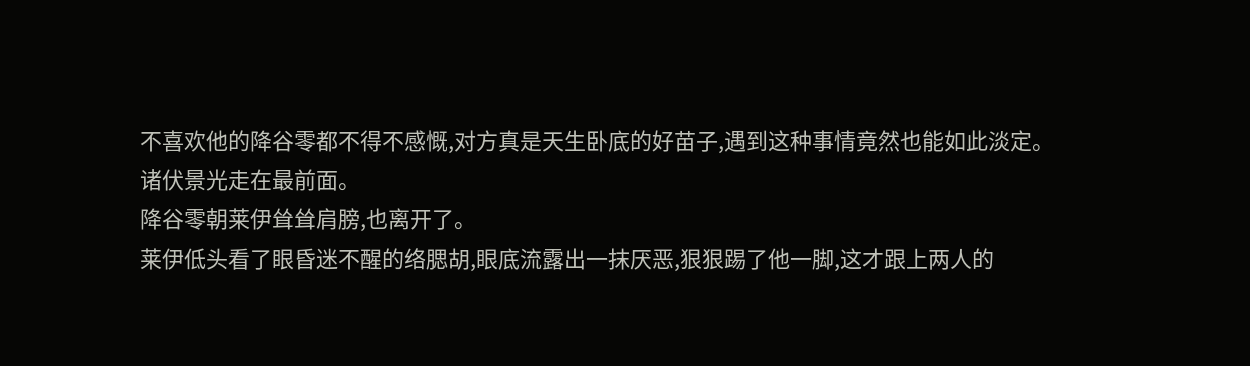不喜欢他的降谷零都不得不感慨,对方真是天生卧底的好苗子,遇到这种事情竟然也能如此淡定。
诸伏景光走在最前面。
降谷零朝莱伊耸耸肩膀,也离开了。
莱伊低头看了眼昏迷不醒的络腮胡,眼底流露出一抹厌恶,狠狠踢了他一脚,这才跟上两人的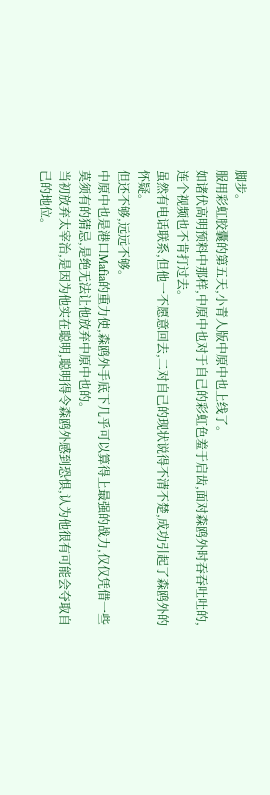脚步。
服用彩虹胶囊的第五天,小青人版中原中也上线了。
如诸伏高明预料中那样,中原中也对于自己的彩虹色羞于启齿,面对森鸥外时吞吞吐吐的,连个视频也不肯打过去。
虽然有电话联系,但他一不愿意回去,二对自己的现状说得不清不楚,成功引起了森鸥外的怀疑。
但还不够,远远不够。
中原中也是港口Mafia的重力使,森鸥外手底下几乎可以算得上最强的战力,仅仅凭借一些莫须有的猜忌,是绝无法让他放弃中原中也的。
当初放弃太宰治,是因为他实在聪明,聪明得令森鸥外感到恐惧,认为他很有可能会夺取自己的地位。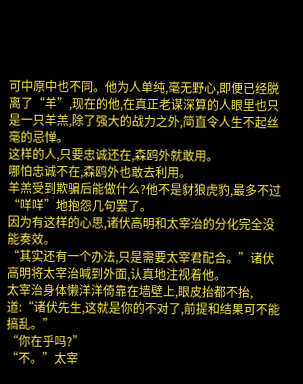可中原中也不同。他为人单纯,毫无野心,即便已经脱离了“羊”,现在的他,在真正老谋深算的人眼里也只是一只羊羔,除了强大的战力之外,简直令人生不起丝毫的忌惮。
这样的人,只要忠诚还在,森鸥外就敢用。
哪怕忠诚不在,森鸥外也敢去利用。
羊羔受到欺骗后能做什么?他不是豺狼虎豹,最多不过“咩咩”地抱怨几句罢了。
因为有这样的心思,诸伏高明和太宰治的分化完全没能奏效。
“其实还有一个办法,只是需要太宰君配合。”诸伏高明将太宰治喊到外面,认真地注视着他。
太宰治身体懒洋洋倚靠在墙壁上,眼皮抬都不抬,道:“诸伏先生,这就是你的不对了,前提和结果可不能搞乱。”
“你在乎吗?”
“不。”太宰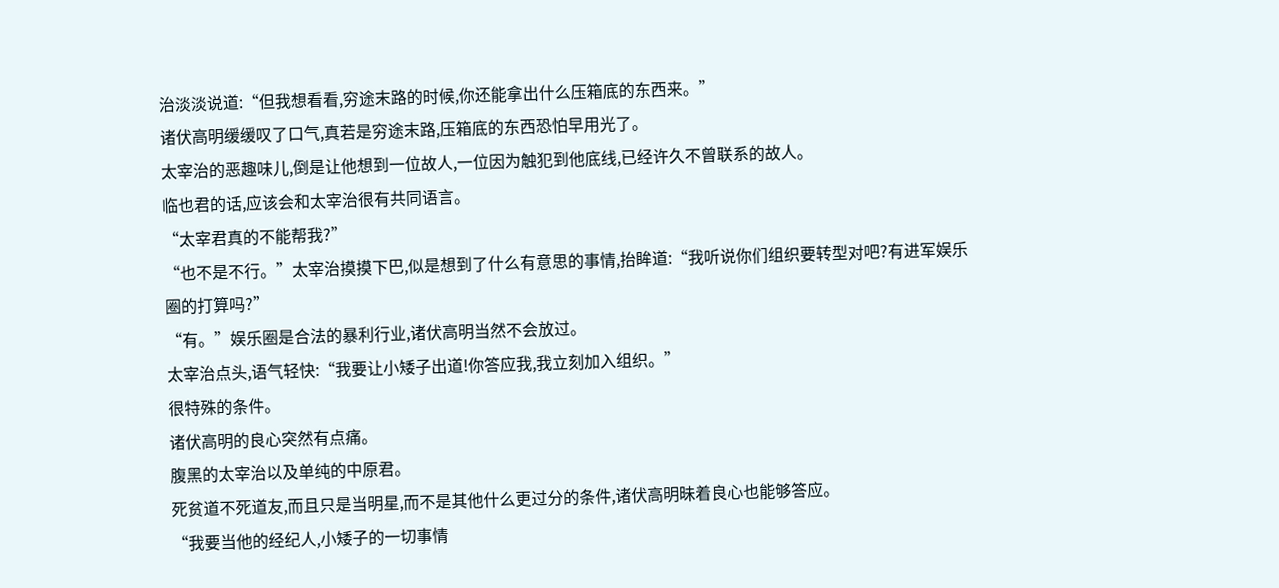治淡淡说道:“但我想看看,穷途末路的时候,你还能拿出什么压箱底的东西来。”
诸伏高明缓缓叹了口气,真若是穷途末路,压箱底的东西恐怕早用光了。
太宰治的恶趣味儿,倒是让他想到一位故人,一位因为触犯到他底线,已经许久不曾联系的故人。
临也君的话,应该会和太宰治很有共同语言。
“太宰君真的不能帮我?”
“也不是不行。”太宰治摸摸下巴,似是想到了什么有意思的事情,抬眸道:“我听说你们组织要转型对吧?有进军娱乐圈的打算吗?”
“有。”娱乐圈是合法的暴利行业,诸伏高明当然不会放过。
太宰治点头,语气轻快:“我要让小矮子出道!你答应我,我立刻加入组织。”
很特殊的条件。
诸伏高明的良心突然有点痛。
腹黑的太宰治以及单纯的中原君。
死贫道不死道友,而且只是当明星,而不是其他什么更过分的条件,诸伏高明昧着良心也能够答应。
“我要当他的经纪人,小矮子的一切事情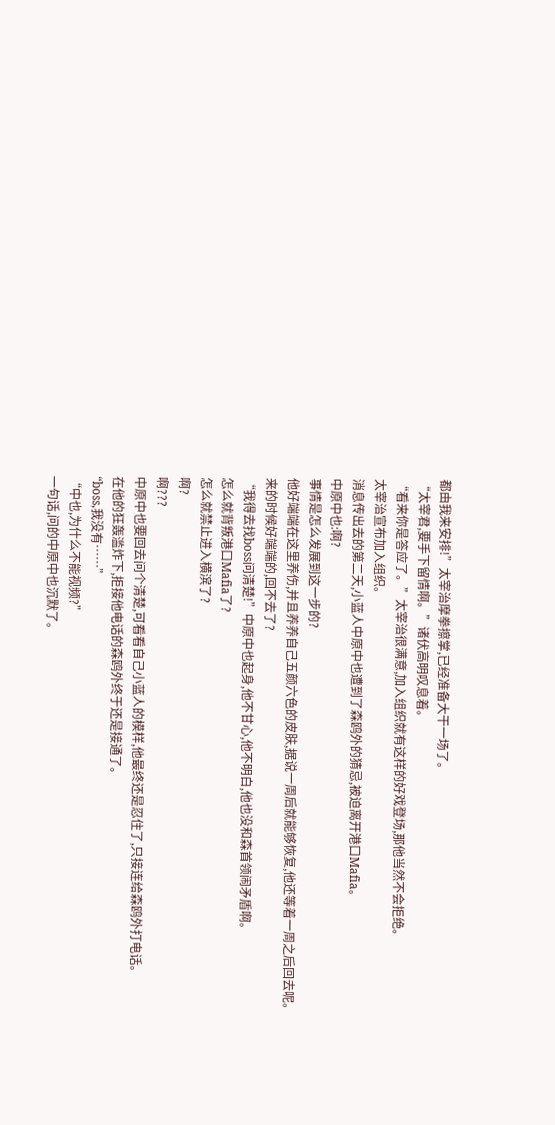都由我来安排!”太宰治摩拳擦掌,已经准备大干一场了。
“太宰君,要手下留情啊。”诸伏高明叹息着。
“看来你是答应了。”太宰治很满意,加入组织就有这样的好戏登场,那他当然不会拒绝。
太宰治宣布加入组织。
消息传出去的第二天,小蓝人中原中也遭到了森鸥外的猜忌,被迫离开港口Mafia。
中原中也:啊?
事情是怎么发展到这一步的?
他好端端在这里养伤,并且养养自己五颜六色的皮肤,据说一周后就能够恢复,他还等着一周之后回去呢。
来的时候好端端的,回不去了?
“我得去找boss问清楚!”中原中也起身,他不甘心,他不明白,他也没和森首领闹矛盾啊。
怎么就背叛港口Mafia了?
怎么就禁止进入横滨了?
啊?
啊???
中原中也要回去问个清楚,可看看自己小蓝人的模样,他最终还是忍住了,只接连给森鸥外打电话。
在他的狂轰滥炸下,拒接他电话的森鸥外终于还是接通了。
“boss,我没有……”
“中也,为什么不能视频?”
一句话,问的中原中也沉默了。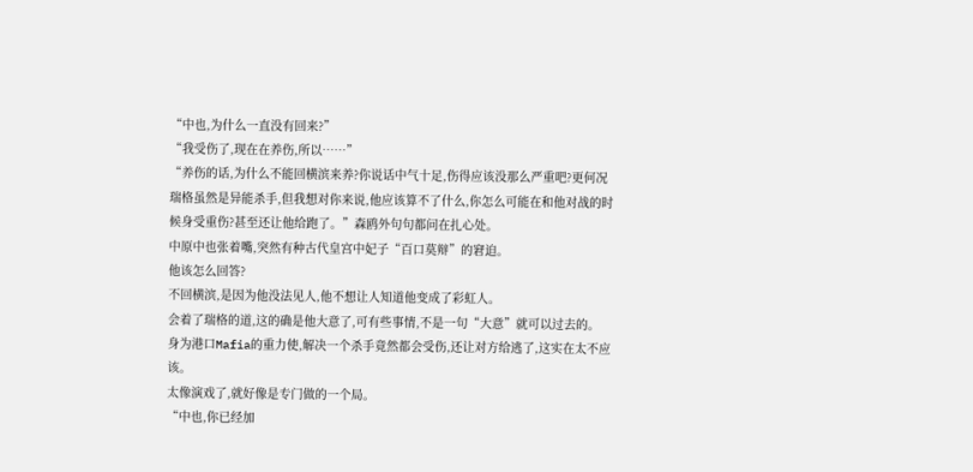“中也,为什么一直没有回来?”
“我受伤了,现在在养伤,所以……”
“养伤的话,为什么不能回横滨来养?你说话中气十足,伤得应该没那么严重吧?更何况瑞格虽然是异能杀手,但我想对你来说,他应该算不了什么,你怎么可能在和他对战的时候身受重伤?甚至还让他给跑了。”森鸥外句句都问在扎心处。
中原中也张着嘴,突然有种古代皇宫中妃子“百口莫辩”的窘迫。
他该怎么回答?
不回横滨,是因为他没法见人,他不想让人知道他变成了彩虹人。
会着了瑞格的道,这的确是他大意了,可有些事情,不是一句“大意”就可以过去的。
身为港口Mafia的重力使,解决一个杀手竟然都会受伤,还让对方给逃了,这实在太不应该。
太像演戏了,就好像是专门做的一个局。
“中也,你已经加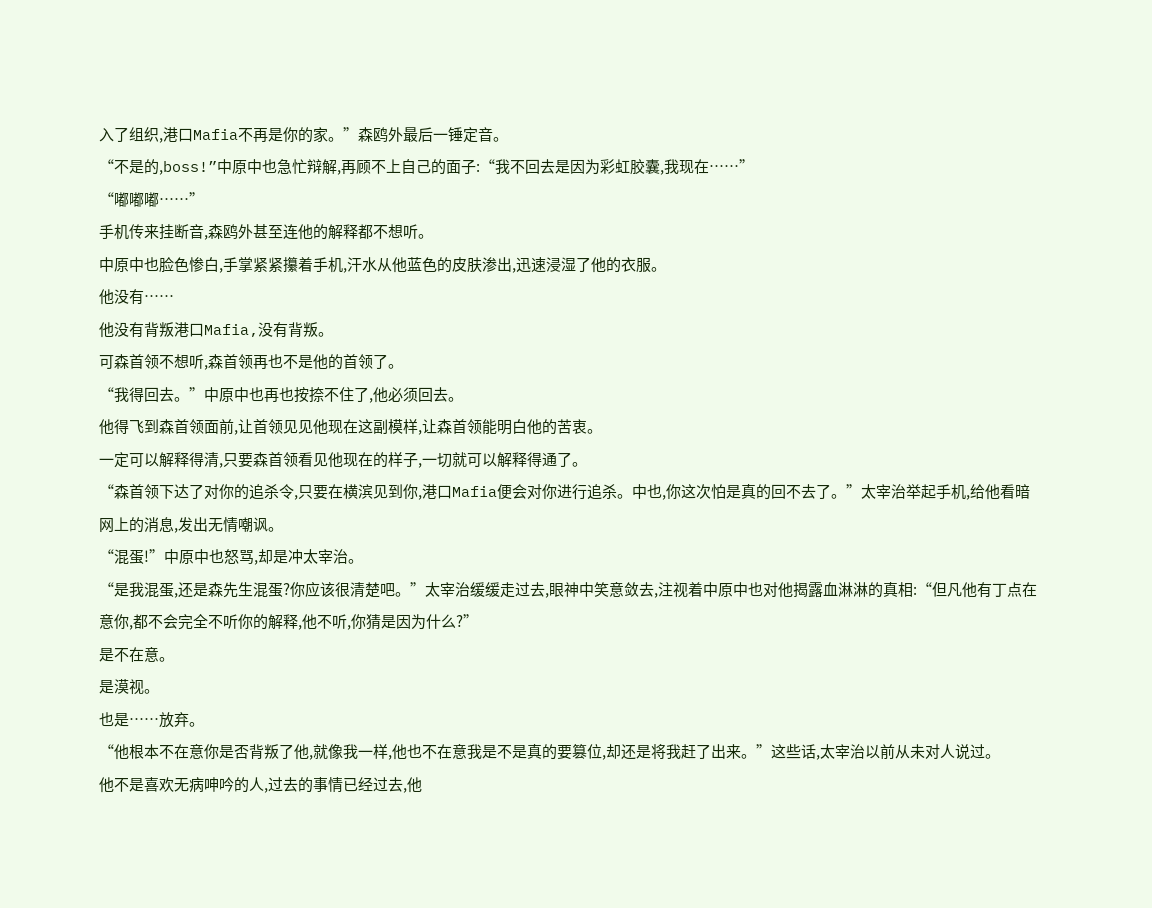入了组织,港口Mafia不再是你的家。”森鸥外最后一锤定音。
“不是的,boss!”中原中也急忙辩解,再顾不上自己的面子:“我不回去是因为彩虹胶囊,我现在……”
“嘟嘟嘟……”
手机传来挂断音,森鸥外甚至连他的解释都不想听。
中原中也脸色惨白,手掌紧紧攥着手机,汗水从他蓝色的皮肤渗出,迅速浸湿了他的衣服。
他没有……
他没有背叛港口Mafia,没有背叛。
可森首领不想听,森首领再也不是他的首领了。
“我得回去。”中原中也再也按捺不住了,他必须回去。
他得飞到森首领面前,让首领见见他现在这副模样,让森首领能明白他的苦衷。
一定可以解释得清,只要森首领看见他现在的样子,一切就可以解释得通了。
“森首领下达了对你的追杀令,只要在横滨见到你,港口Mafia便会对你进行追杀。中也,你这次怕是真的回不去了。”太宰治举起手机,给他看暗网上的消息,发出无情嘲讽。
“混蛋!”中原中也怒骂,却是冲太宰治。
“是我混蛋,还是森先生混蛋?你应该很清楚吧。”太宰治缓缓走过去,眼神中笑意敛去,注视着中原中也对他揭露血淋淋的真相:“但凡他有丁点在意你,都不会完全不听你的解释,他不听,你猜是因为什么?”
是不在意。
是漠视。
也是……放弃。
“他根本不在意你是否背叛了他,就像我一样,他也不在意我是不是真的要篡位,却还是将我赶了出来。”这些话,太宰治以前从未对人说过。
他不是喜欢无病呻吟的人,过去的事情已经过去,他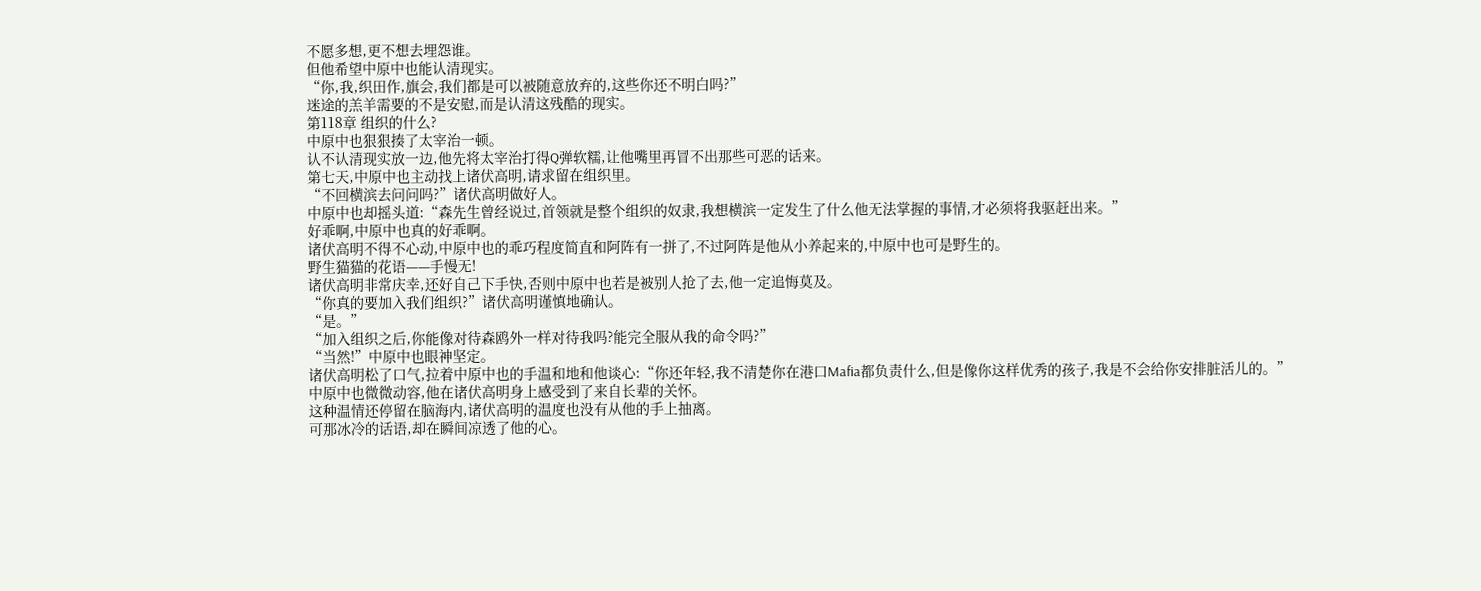不愿多想,更不想去埋怨谁。
但他希望中原中也能认清现实。
“你,我,织田作,旗会,我们都是可以被随意放弃的,这些你还不明白吗?”
迷途的羔羊需要的不是安慰,而是认清这残酷的现实。
第118章 组织的什么?
中原中也狠狠揍了太宰治一顿。
认不认清现实放一边,他先将太宰治打得Q弹软糯,让他嘴里再冒不出那些可恶的话来。
第七天,中原中也主动找上诸伏高明,请求留在组织里。
“不回横滨去问问吗?”诸伏高明做好人。
中原中也却摇头道:“森先生曾经说过,首领就是整个组织的奴隶,我想横滨一定发生了什么他无法掌握的事情,才必须将我驱赶出来。”
好乖啊,中原中也真的好乖啊。
诸伏高明不得不心动,中原中也的乖巧程度简直和阿阵有一拼了,不过阿阵是他从小养起来的,中原中也可是野生的。
野生猫猫的花语——手慢无!
诸伏高明非常庆幸,还好自己下手快,否则中原中也若是被别人抢了去,他一定追悔莫及。
“你真的要加入我们组织?”诸伏高明谨慎地确认。
“是。”
“加入组织之后,你能像对待森鸥外一样对待我吗?能完全服从我的命令吗?”
“当然!”中原中也眼神坚定。
诸伏高明松了口气,拉着中原中也的手温和地和他谈心:“你还年轻,我不清楚你在港口Mafia都负责什么,但是像你这样优秀的孩子,我是不会给你安排脏活儿的。”
中原中也微微动容,他在诸伏高明身上感受到了来自长辈的关怀。
这种温情还停留在脑海内,诸伏高明的温度也没有从他的手上抽离。
可那冰冷的话语,却在瞬间凉透了他的心。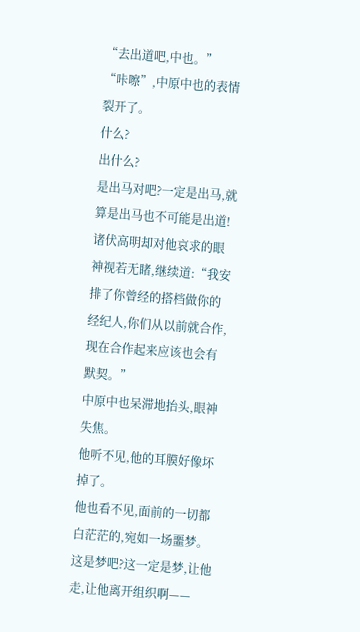“去出道吧,中也。”
“咔嚓”,中原中也的表情裂开了。
什么?
出什么?
是出马对吧?一定是出马,就算是出马也不可能是出道!
诸伏高明却对他哀求的眼神视若无睹,继续道:“我安排了你曾经的搭档做你的经纪人,你们从以前就合作,现在合作起来应该也会有默契。”
中原中也呆滞地抬头,眼神失焦。
他听不见,他的耳膜好像坏掉了。
他也看不见,面前的一切都白茫茫的,宛如一场噩梦。
这是梦吧?这一定是梦,让他走,让他离开组织啊——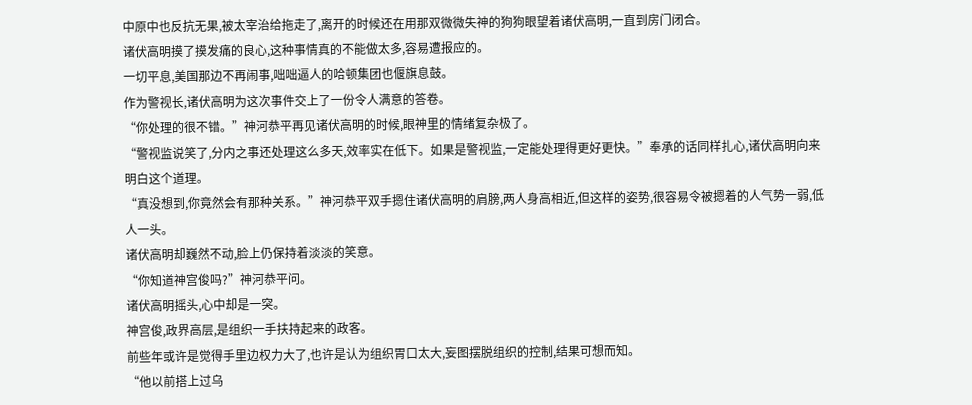中原中也反抗无果,被太宰治给拖走了,离开的时候还在用那双微微失神的狗狗眼望着诸伏高明,一直到房门闭合。
诸伏高明摸了摸发痛的良心,这种事情真的不能做太多,容易遭报应的。
一切平息,美国那边不再闹事,咄咄逼人的哈顿集团也偃旗息鼓。
作为警视长,诸伏高明为这次事件交上了一份令人满意的答卷。
“你处理的很不错。”神河恭平再见诸伏高明的时候,眼神里的情绪复杂极了。
“警视监说笑了,分内之事还处理这么多天,效率实在低下。如果是警视监,一定能处理得更好更快。”奉承的话同样扎心,诸伏高明向来明白这个道理。
“真没想到,你竟然会有那种关系。”神河恭平双手摁住诸伏高明的肩膀,两人身高相近,但这样的姿势,很容易令被摁着的人气势一弱,低人一头。
诸伏高明却巍然不动,脸上仍保持着淡淡的笑意。
“你知道神宫俊吗?”神河恭平问。
诸伏高明摇头,心中却是一突。
神宫俊,政界高层,是组织一手扶持起来的政客。
前些年或许是觉得手里边权力大了,也许是认为组织胃口太大,妄图摆脱组织的控制,结果可想而知。
“他以前搭上过乌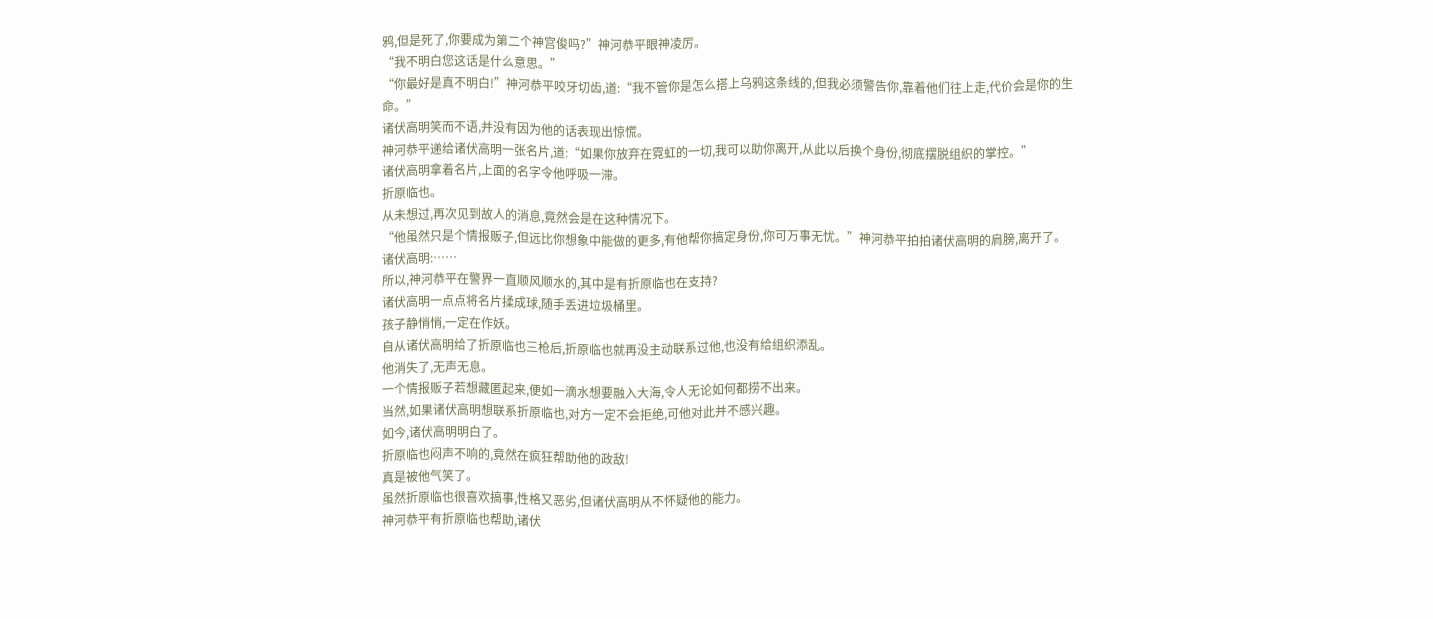鸦,但是死了,你要成为第二个神宫俊吗?”神河恭平眼神凌厉。
“我不明白您这话是什么意思。”
“你最好是真不明白!”神河恭平咬牙切齿,道:“我不管你是怎么搭上乌鸦这条线的,但我必须警告你,靠着他们往上走,代价会是你的生命。”
诸伏高明笑而不语,并没有因为他的话表现出惊慌。
神河恭平递给诸伏高明一张名片,道:“如果你放弃在霓虹的一切,我可以助你离开,从此以后换个身份,彻底摆脱组织的掌控。”
诸伏高明拿着名片,上面的名字令他呼吸一滞。
折原临也。
从未想过,再次见到故人的消息,竟然会是在这种情况下。
“他虽然只是个情报贩子,但远比你想象中能做的更多,有他帮你搞定身份,你可万事无忧。”神河恭平拍拍诸伏高明的肩膀,离开了。
诸伏高明:……
所以,神河恭平在警界一直顺风顺水的,其中是有折原临也在支持?
诸伏高明一点点将名片揉成球,随手丢进垃圾桶里。
孩子静悄悄,一定在作妖。
自从诸伏高明给了折原临也三枪后,折原临也就再没主动联系过他,也没有给组织添乱。
他消失了,无声无息。
一个情报贩子若想藏匿起来,便如一滴水想要融入大海,令人无论如何都捞不出来。
当然,如果诸伏高明想联系折原临也,对方一定不会拒绝,可他对此并不感兴趣。
如今,诸伏高明明白了。
折原临也闷声不响的,竟然在疯狂帮助他的政敌!
真是被他气笑了。
虽然折原临也很喜欢搞事,性格又恶劣,但诸伏高明从不怀疑他的能力。
神河恭平有折原临也帮助,诸伏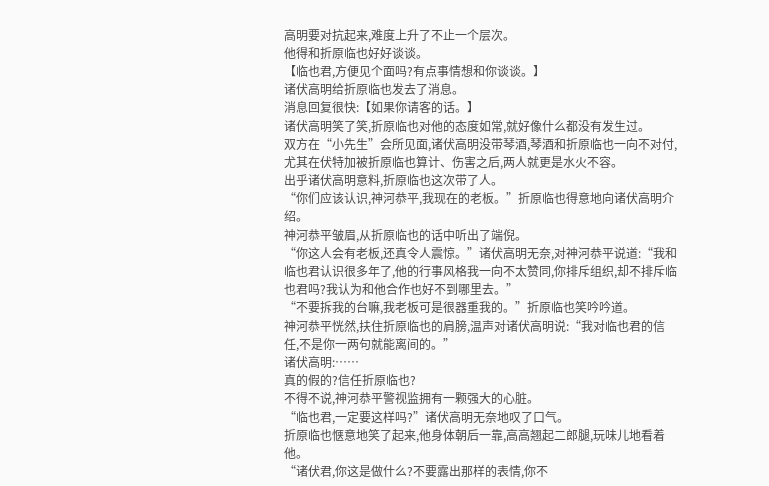高明要对抗起来,难度上升了不止一个层次。
他得和折原临也好好谈谈。
【临也君,方便见个面吗?有点事情想和你谈谈。】
诸伏高明给折原临也发去了消息。
消息回复很快:【如果你请客的话。】
诸伏高明笑了笑,折原临也对他的态度如常,就好像什么都没有发生过。
双方在“小先生”会所见面,诸伏高明没带琴酒,琴酒和折原临也一向不对付,尤其在伏特加被折原临也算计、伤害之后,两人就更是水火不容。
出乎诸伏高明意料,折原临也这次带了人。
“你们应该认识,神河恭平,我现在的老板。”折原临也得意地向诸伏高明介绍。
神河恭平皱眉,从折原临也的话中听出了端倪。
“你这人会有老板,还真令人震惊。”诸伏高明无奈,对神河恭平说道:“我和临也君认识很多年了,他的行事风格我一向不太赞同,你排斥组织,却不排斥临也君吗?我认为和他合作也好不到哪里去。”
“不要拆我的台嘛,我老板可是很器重我的。”折原临也笑吟吟道。
神河恭平恍然,扶住折原临也的肩膀,温声对诸伏高明说:“我对临也君的信任,不是你一两句就能离间的。”
诸伏高明:……
真的假的?信任折原临也?
不得不说,神河恭平警视监拥有一颗强大的心脏。
“临也君,一定要这样吗?”诸伏高明无奈地叹了口气。
折原临也惬意地笑了起来,他身体朝后一靠,高高翘起二郎腿,玩味儿地看着他。
“诸伏君,你这是做什么?不要露出那样的表情,你不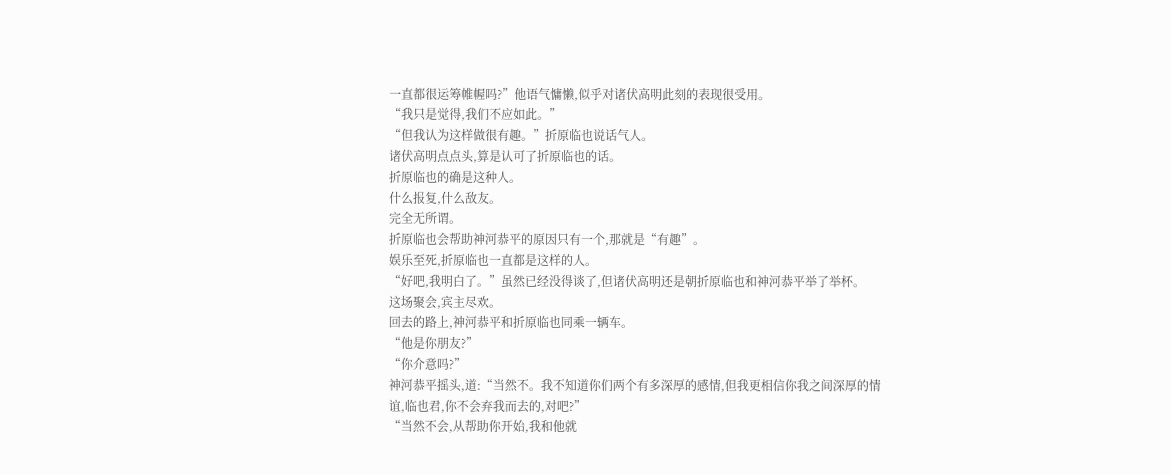一直都很运筹帷幄吗?”他语气慵懒,似乎对诸伏高明此刻的表现很受用。
“我只是觉得,我们不应如此。”
“但我认为这样做很有趣。”折原临也说话气人。
诸伏高明点点头,算是认可了折原临也的话。
折原临也的确是这种人。
什么报复,什么敌友。
完全无所谓。
折原临也会帮助神河恭平的原因只有一个,那就是“有趣”。
娱乐至死,折原临也一直都是这样的人。
“好吧,我明白了。”虽然已经没得谈了,但诸伏高明还是朝折原临也和神河恭平举了举杯。
这场聚会,宾主尽欢。
回去的路上,神河恭平和折原临也同乘一辆车。
“他是你朋友?”
“你介意吗?”
神河恭平摇头,道:“当然不。我不知道你们两个有多深厚的感情,但我更相信你我之间深厚的情谊,临也君,你不会弃我而去的,对吧?”
“当然不会,从帮助你开始,我和他就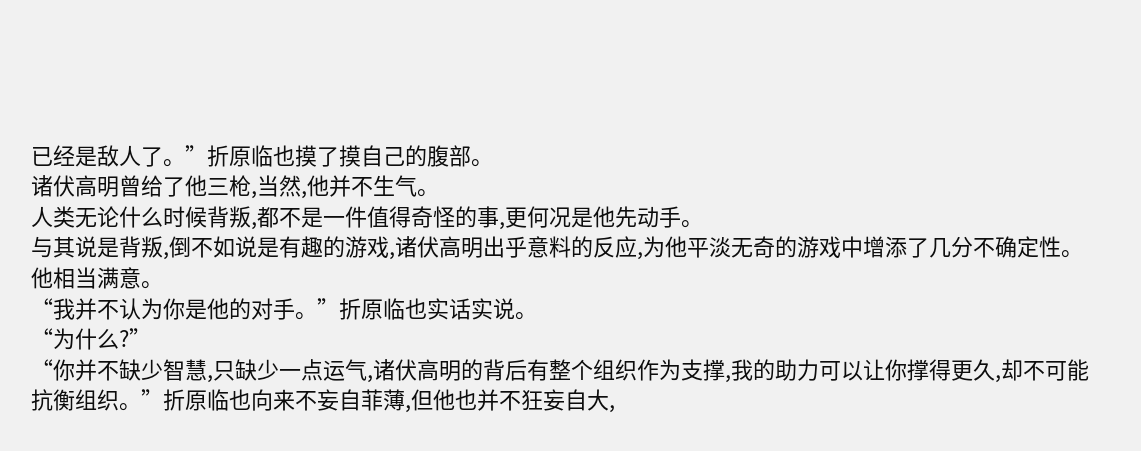已经是敌人了。”折原临也摸了摸自己的腹部。
诸伏高明曾给了他三枪,当然,他并不生气。
人类无论什么时候背叛,都不是一件值得奇怪的事,更何况是他先动手。
与其说是背叛,倒不如说是有趣的游戏,诸伏高明出乎意料的反应,为他平淡无奇的游戏中增添了几分不确定性。
他相当满意。
“我并不认为你是他的对手。”折原临也实话实说。
“为什么?”
“你并不缺少智慧,只缺少一点运气,诸伏高明的背后有整个组织作为支撑,我的助力可以让你撑得更久,却不可能抗衡组织。”折原临也向来不妄自菲薄,但他也并不狂妄自大,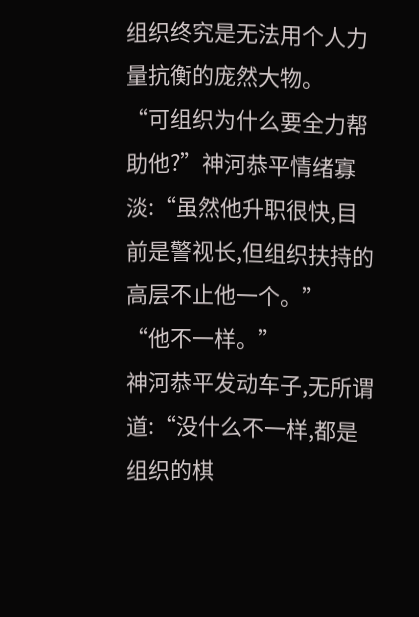组织终究是无法用个人力量抗衡的庞然大物。
“可组织为什么要全力帮助他?”神河恭平情绪寡淡:“虽然他升职很快,目前是警视长,但组织扶持的高层不止他一个。”
“他不一样。”
神河恭平发动车子,无所谓道:“没什么不一样,都是组织的棋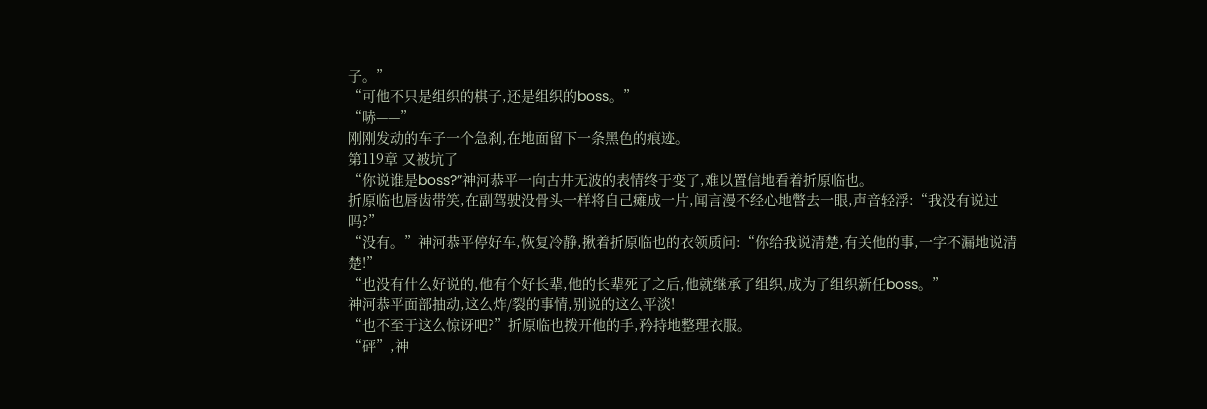子。”
“可他不只是组织的棋子,还是组织的boss。”
“哧——”
刚刚发动的车子一个急刹,在地面留下一条黑色的痕迹。
第119章 又被坑了
“你说谁是boss?”神河恭平一向古井无波的表情终于变了,难以置信地看着折原临也。
折原临也唇齿带笑,在副驾驶没骨头一样将自己瘫成一片,闻言漫不经心地瞥去一眼,声音轻浮:“我没有说过吗?”
“没有。”神河恭平停好车,恢复冷静,揪着折原临也的衣领质问:“你给我说清楚,有关他的事,一字不漏地说清楚!”
“也没有什么好说的,他有个好长辈,他的长辈死了之后,他就继承了组织,成为了组织新任boss。”
神河恭平面部抽动,这么炸/裂的事情,别说的这么平淡!
“也不至于这么惊讶吧?”折原临也拨开他的手,矜持地整理衣服。
“砰”,神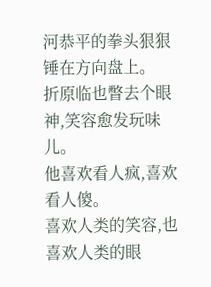河恭平的拳头狠狠锤在方向盘上。
折原临也瞥去个眼神,笑容愈发玩味儿。
他喜欢看人疯,喜欢看人傻。
喜欢人类的笑容,也喜欢人类的眼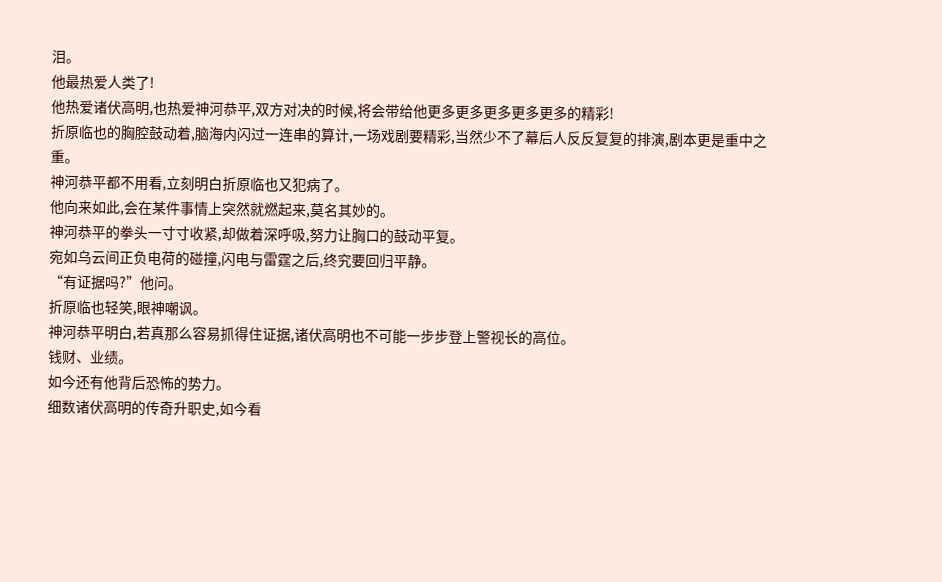泪。
他最热爱人类了!
他热爱诸伏高明,也热爱神河恭平,双方对决的时候,将会带给他更多更多更多更多更多的精彩!
折原临也的胸腔鼓动着,脑海内闪过一连串的算计,一场戏剧要精彩,当然少不了幕后人反反复复的排演,剧本更是重中之重。
神河恭平都不用看,立刻明白折原临也又犯病了。
他向来如此,会在某件事情上突然就燃起来,莫名其妙的。
神河恭平的拳头一寸寸收紧,却做着深呼吸,努力让胸口的鼓动平复。
宛如乌云间正负电荷的碰撞,闪电与雷霆之后,终究要回归平静。
“有证据吗?”他问。
折原临也轻笑,眼神嘲讽。
神河恭平明白,若真那么容易抓得住证据,诸伏高明也不可能一步步登上警视长的高位。
钱财、业绩。
如今还有他背后恐怖的势力。
细数诸伏高明的传奇升职史,如今看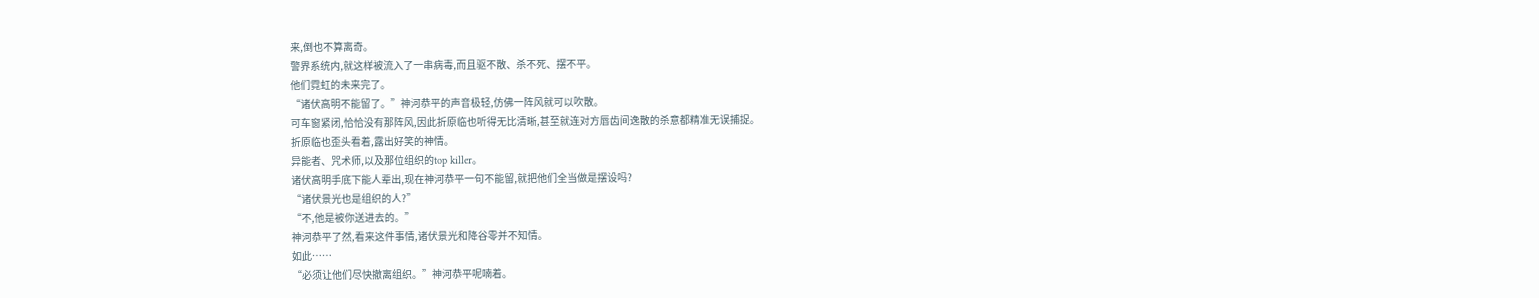来,倒也不算离奇。
警界系统内,就这样被流入了一串病毒,而且驱不散、杀不死、摆不平。
他们霓虹的未来完了。
“诸伏高明不能留了。”神河恭平的声音极轻,仿佛一阵风就可以吹散。
可车窗紧闭,恰恰没有那阵风,因此折原临也听得无比清晰,甚至就连对方唇齿间逸散的杀意都精准无误捕捉。
折原临也歪头看着,露出好笑的神情。
异能者、咒术师,以及那位组织的top killer。
诸伏高明手底下能人辈出,现在神河恭平一句不能留,就把他们全当做是摆设吗?
“诸伏景光也是组织的人?”
“不,他是被你送进去的。”
神河恭平了然,看来这件事情,诸伏景光和降谷零并不知情。
如此……
“必须让他们尽快撤离组织。”神河恭平呢喃着。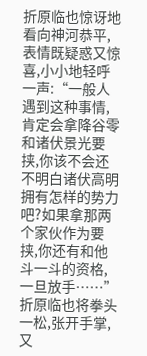折原临也惊讶地看向神河恭平,表情既疑惑又惊喜,小小地轻呼一声:“一般人遇到这种事情,肯定会拿降谷零和诸伏景光要挟,你该不会还不明白诸伏高明拥有怎样的势力吧?如果拿那两个家伙作为要挟,你还有和他斗一斗的资格,一旦放手……”
折原临也将拳头一松,张开手掌,又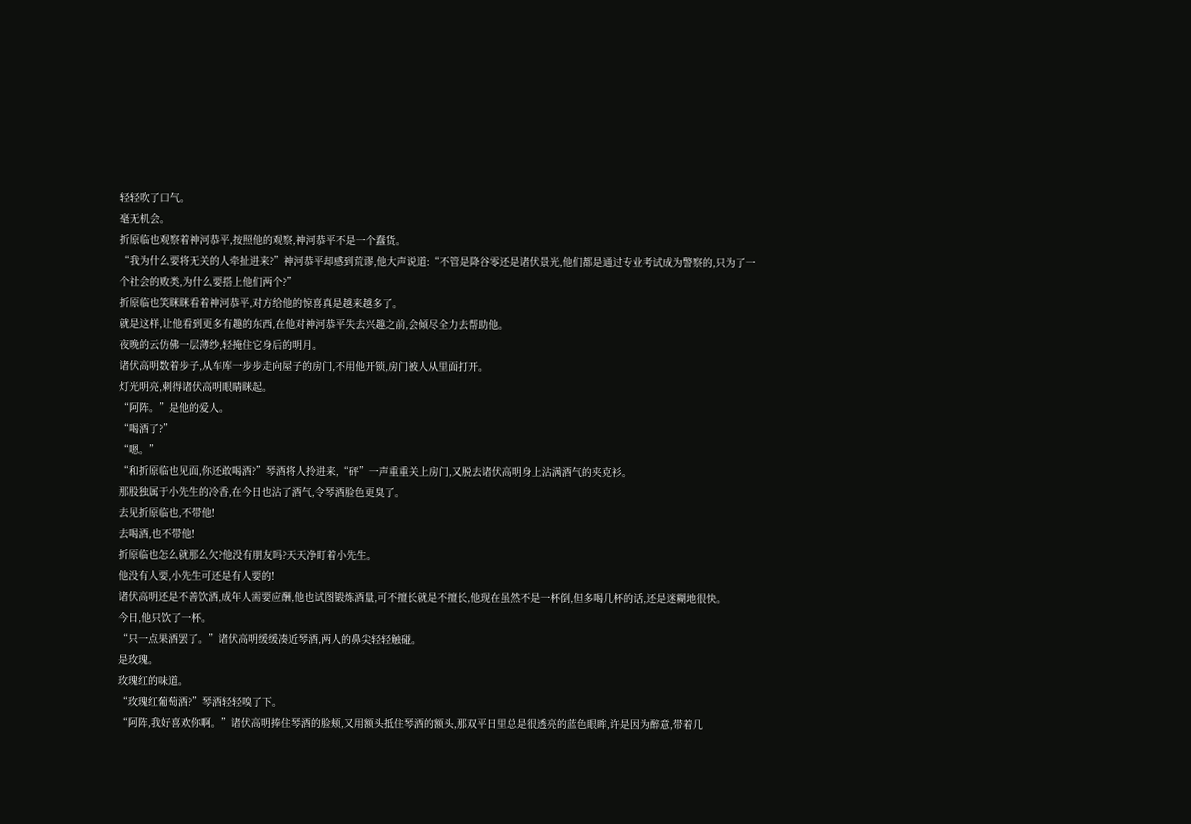轻轻吹了口气。
毫无机会。
折原临也观察着神河恭平,按照他的观察,神河恭平不是一个蠢货。
“我为什么要将无关的人牵扯进来?”神河恭平却感到荒谬,他大声说道:“不管是降谷零还是诸伏景光,他们都是通过专业考试成为警察的,只为了一个社会的败类,为什么要搭上他们两个?”
折原临也笑眯眯看着神河恭平,对方给他的惊喜真是越来越多了。
就是这样,让他看到更多有趣的东西,在他对神河恭平失去兴趣之前,会倾尽全力去帮助他。
夜晚的云仿佛一层薄纱,轻掩住它身后的明月。
诸伏高明数着步子,从车库一步步走向屋子的房门,不用他开锁,房门被人从里面打开。
灯光明亮,刺得诸伏高明眼睛眯起。
“阿阵。”是他的爱人。
“喝酒了?”
“嗯。”
“和折原临也见面,你还敢喝酒?”琴酒将人拎进来,“砰”一声重重关上房门,又脱去诸伏高明身上沾满酒气的夹克衫。
那股独属于小先生的冷香,在今日也沾了酒气,令琴酒脸色更臭了。
去见折原临也,不带他!
去喝酒,也不带他!
折原临也怎么就那么欠?他没有朋友吗?天天净盯着小先生。
他没有人要,小先生可还是有人要的!
诸伏高明还是不善饮酒,成年人需要应酬,他也试图锻炼酒量,可不擅长就是不擅长,他现在虽然不是一杯倒,但多喝几杯的话,还是迷糊地很快。
今日,他只饮了一杯。
“只一点果酒罢了。”诸伏高明缓缓凑近琴酒,两人的鼻尖轻轻触碰。
是玫瑰。
玫瑰红的味道。
“玫瑰红葡萄酒?”琴酒轻轻嗅了下。
“阿阵,我好喜欢你啊。”诸伏高明捧住琴酒的脸颊,又用额头抵住琴酒的额头,那双平日里总是很透亮的蓝色眼眸,许是因为醉意,带着几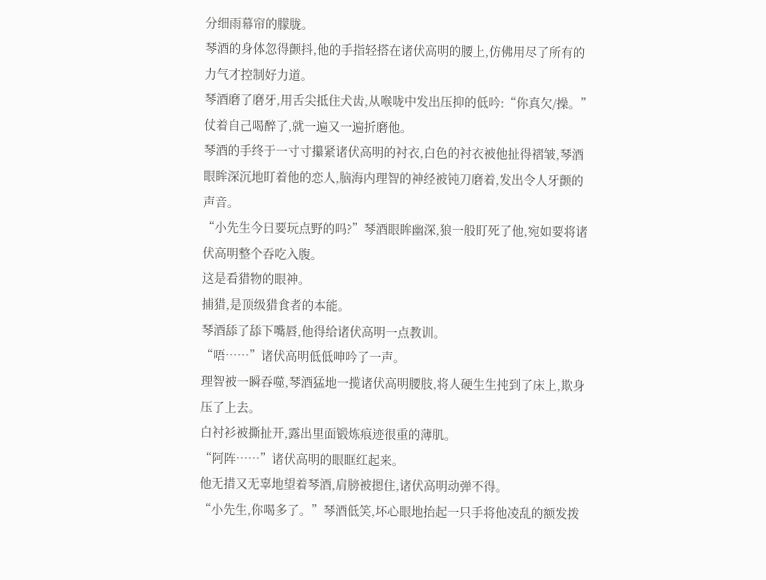分细雨幕帘的朦胧。
琴酒的身体忽得颤抖,他的手指轻搭在诸伏高明的腰上,仿佛用尽了所有的力气才控制好力道。
琴酒磨了磨牙,用舌尖抵住犬齿,从喉咙中发出压抑的低吟:“你真欠/操。”
仗着自己喝醉了,就一遍又一遍折磨他。
琴酒的手终于一寸寸攥紧诸伏高明的衬衣,白色的衬衣被他扯得褶皱,琴酒眼眸深沉地盯着他的恋人,脑海内理智的神经被钝刀磨着,发出令人牙颤的声音。
“小先生今日要玩点野的吗?”琴酒眼眸幽深,狼一般盯死了他,宛如要将诸伏高明整个吞吃入腹。
这是看猎物的眼神。
捕猎,是顶级猎食者的本能。
琴酒舔了舔下嘴唇,他得给诸伏高明一点教训。
“唔……”诸伏高明低低呻吟了一声。
理智被一瞬吞噬,琴酒猛地一揽诸伏高明腰肢,将人硬生生扽到了床上,欺身压了上去。
白衬衫被撕扯开,露出里面锻炼痕迹很重的薄肌。
“阿阵……”诸伏高明的眼眶红起来。
他无措又无辜地望着琴酒,肩膀被摁住,诸伏高明动弹不得。
“小先生,你喝多了。”琴酒低笑,坏心眼地抬起一只手将他凌乱的额发拨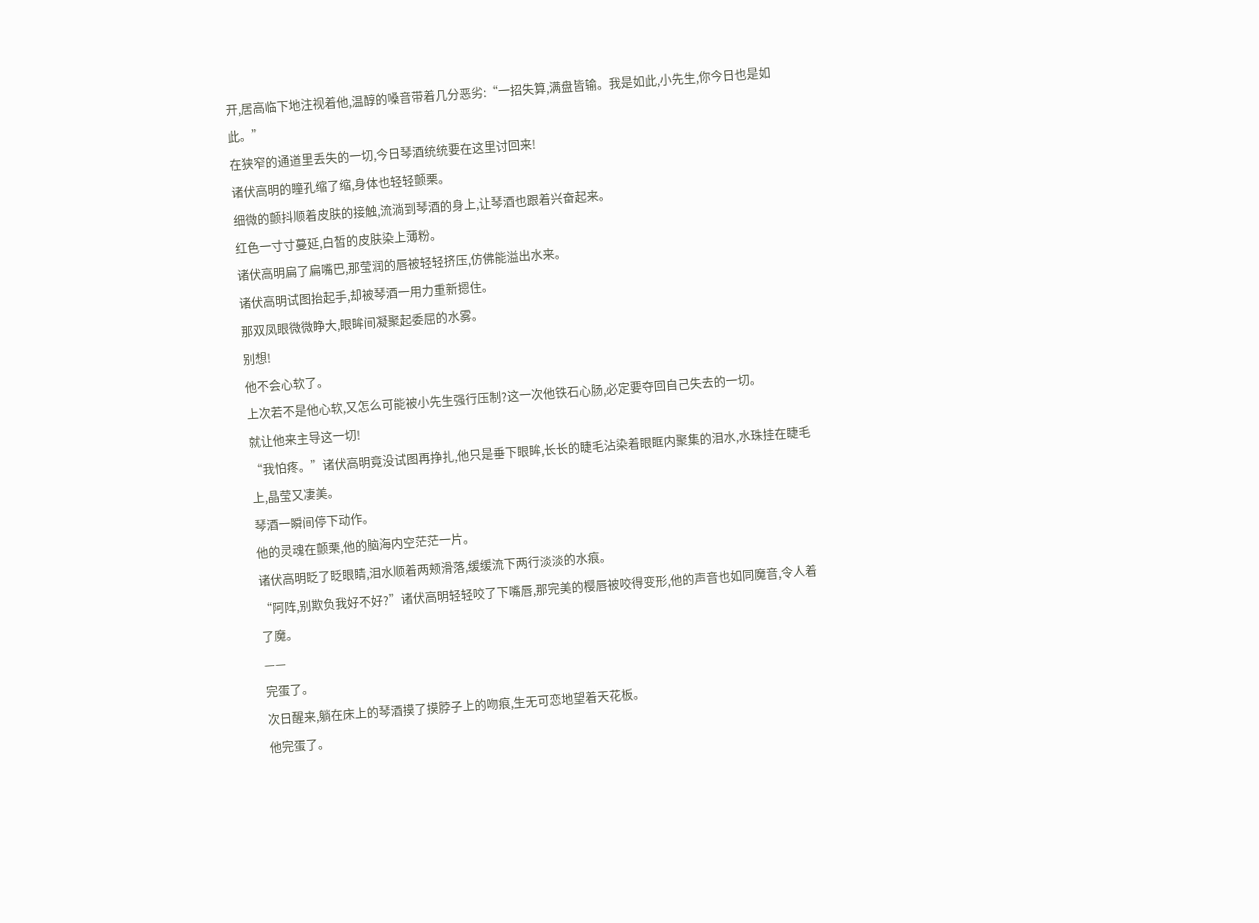开,居高临下地注视着他,温醇的嗓音带着几分恶劣:“一招失算,满盘皆输。我是如此,小先生,你今日也是如此。”
在狭窄的通道里丢失的一切,今日琴酒统统要在这里讨回来!
诸伏高明的瞳孔缩了缩,身体也轻轻颤栗。
细微的颤抖顺着皮肤的接触,流淌到琴酒的身上,让琴酒也跟着兴奋起来。
红色一寸寸蔓延,白皙的皮肤染上薄粉。
诸伏高明扁了扁嘴巴,那莹润的唇被轻轻挤压,仿佛能溢出水来。
诸伏高明试图抬起手,却被琴酒一用力重新摁住。
那双凤眼微微睁大,眼眸间凝聚起委屈的水雾。
别想!
他不会心软了。
上次若不是他心软,又怎么可能被小先生强行压制?这一次他铁石心肠,必定要夺回自己失去的一切。
就让他来主导这一切!
“我怕疼。”诸伏高明竟没试图再挣扎,他只是垂下眼眸,长长的睫毛沾染着眼眶内聚集的泪水,水珠挂在睫毛上,晶莹又凄美。
琴酒一瞬间停下动作。
他的灵魂在颤栗,他的脑海内空茫茫一片。
诸伏高明眨了眨眼睛,泪水顺着两颊滑落,缓缓流下两行淡淡的水痕。
“阿阵,别欺负我好不好?”诸伏高明轻轻咬了下嘴唇,那完美的樱唇被咬得变形,他的声音也如同魔音,令人着了魔。
——
完蛋了。
次日醒来,躺在床上的琴酒摸了摸脖子上的吻痕,生无可恋地望着天花板。
他完蛋了。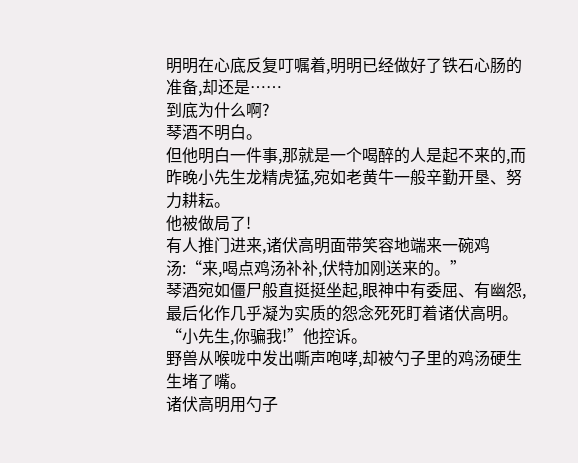明明在心底反复叮嘱着,明明已经做好了铁石心肠的准备,却还是……
到底为什么啊?
琴酒不明白。
但他明白一件事,那就是一个喝醉的人是起不来的,而昨晚小先生龙精虎猛,宛如老黄牛一般辛勤开垦、努力耕耘。
他被做局了!
有人推门进来,诸伏高明面带笑容地端来一碗鸡汤:“来,喝点鸡汤补补,伏特加刚送来的。”
琴酒宛如僵尸般直挺挺坐起,眼神中有委屈、有幽怨,最后化作几乎凝为实质的怨念死死盯着诸伏高明。
“小先生,你骗我!”他控诉。
野兽从喉咙中发出嘶声咆哮,却被勺子里的鸡汤硬生生堵了嘴。
诸伏高明用勺子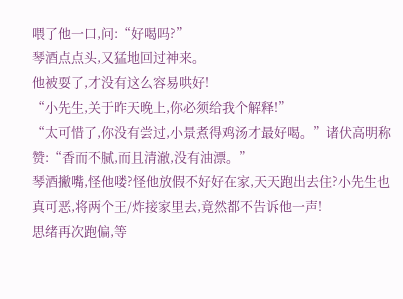喂了他一口,问:“好喝吗?”
琴酒点点头,又猛地回过神来。
他被耍了,才没有这么容易哄好!
“小先生,关于昨天晚上,你必须给我个解释!”
“太可惜了,你没有尝过,小景煮得鸡汤才最好喝。”诸伏高明称赞:“香而不腻,而且清澈,没有油漂。”
琴酒撇嘴,怪他喽?怪他放假不好好在家,天天跑出去住?小先生也真可恶,将两个王/炸接家里去,竟然都不告诉他一声!
思绪再次跑偏,等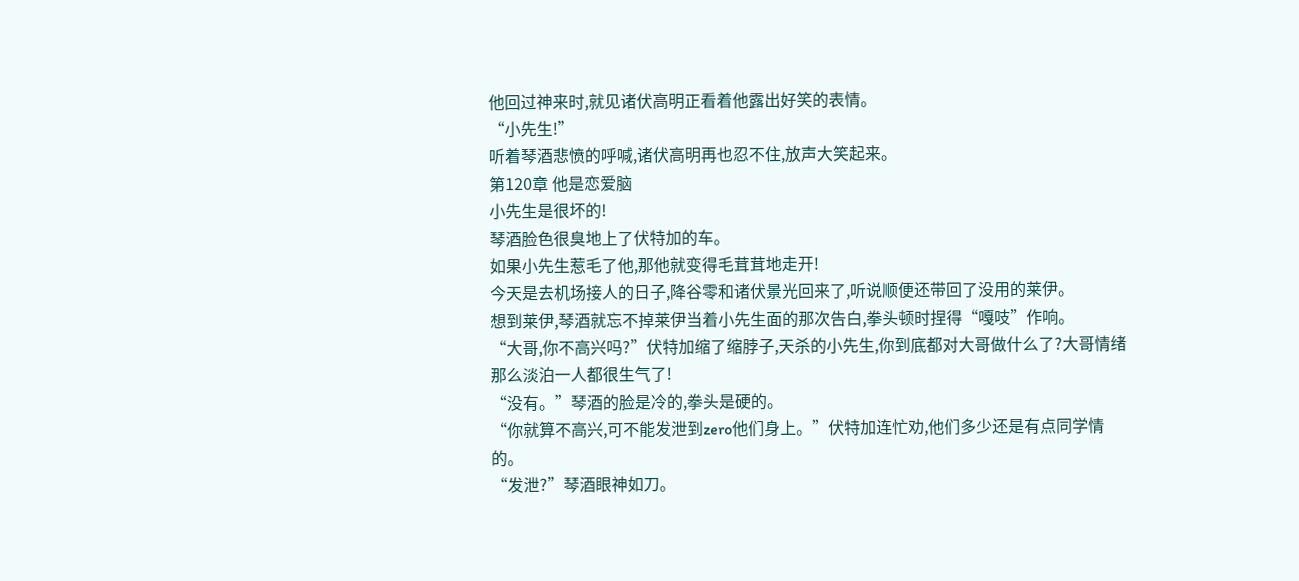他回过神来时,就见诸伏高明正看着他露出好笑的表情。
“小先生!”
听着琴酒悲愤的呼喊,诸伏高明再也忍不住,放声大笑起来。
第120章 他是恋爱脑
小先生是很坏的!
琴酒脸色很臭地上了伏特加的车。
如果小先生惹毛了他,那他就变得毛茸茸地走开!
今天是去机场接人的日子,降谷零和诸伏景光回来了,听说顺便还带回了没用的莱伊。
想到莱伊,琴酒就忘不掉莱伊当着小先生面的那次告白,拳头顿时捏得“嘎吱”作响。
“大哥,你不高兴吗?”伏特加缩了缩脖子,天杀的小先生,你到底都对大哥做什么了?大哥情绪那么淡泊一人都很生气了!
“没有。”琴酒的脸是冷的,拳头是硬的。
“你就算不高兴,可不能发泄到zero他们身上。”伏特加连忙劝,他们多少还是有点同学情的。
“发泄?”琴酒眼神如刀。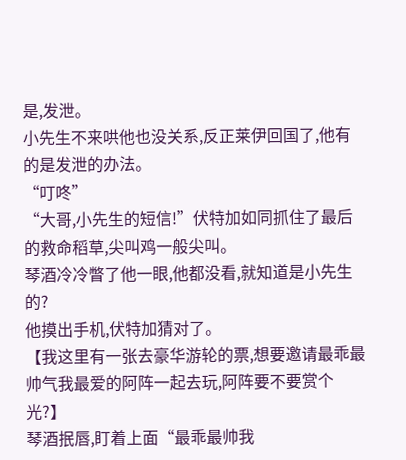是,发泄。
小先生不来哄他也没关系,反正莱伊回国了,他有的是发泄的办法。
“叮咚”
“大哥,小先生的短信!”伏特加如同抓住了最后的救命稻草,尖叫鸡一般尖叫。
琴酒冷冷瞥了他一眼,他都没看,就知道是小先生的?
他摸出手机,伏特加猜对了。
【我这里有一张去豪华游轮的票,想要邀请最乖最帅气我最爱的阿阵一起去玩,阿阵要不要赏个光?】
琴酒抿唇,盯着上面“最乖最帅我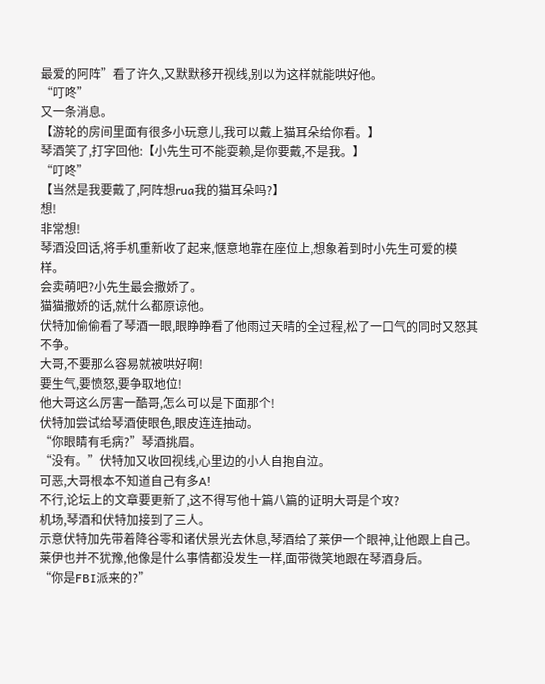最爱的阿阵”看了许久,又默默移开视线,别以为这样就能哄好他。
“叮咚”
又一条消息。
【游轮的房间里面有很多小玩意儿,我可以戴上猫耳朵给你看。】
琴酒笑了,打字回他:【小先生可不能耍赖,是你要戴,不是我。】
“叮咚”
【当然是我要戴了,阿阵想rua我的猫耳朵吗?】
想!
非常想!
琴酒没回话,将手机重新收了起来,惬意地靠在座位上,想象着到时小先生可爱的模样。
会卖萌吧?小先生最会撒娇了。
猫猫撒娇的话,就什么都原谅他。
伏特加偷偷看了琴酒一眼,眼睁睁看了他雨过天晴的全过程,松了一口气的同时又怒其不争。
大哥,不要那么容易就被哄好啊!
要生气,要愤怒,要争取地位!
他大哥这么厉害一酷哥,怎么可以是下面那个!
伏特加尝试给琴酒使眼色,眼皮连连抽动。
“你眼睛有毛病?”琴酒挑眉。
“没有。”伏特加又收回视线,心里边的小人自抱自泣。
可恶,大哥根本不知道自己有多A!
不行,论坛上的文章要更新了,这不得写他十篇八篇的证明大哥是个攻?
机场,琴酒和伏特加接到了三人。
示意伏特加先带着降谷零和诸伏景光去休息,琴酒给了莱伊一个眼神,让他跟上自己。
莱伊也并不犹豫,他像是什么事情都没发生一样,面带微笑地跟在琴酒身后。
“你是FBI派来的?”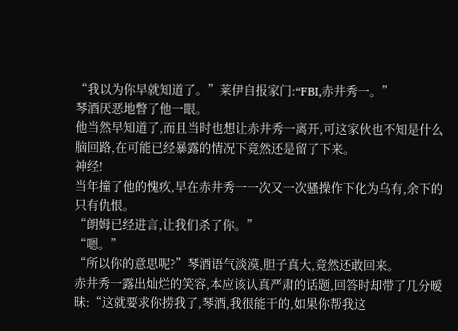“我以为你早就知道了。”莱伊自报家门:“FBI,赤井秀一。”
琴酒厌恶地瞥了他一眼。
他当然早知道了,而且当时也想让赤井秀一离开,可这家伙也不知是什么脑回路,在可能已经暴露的情况下竟然还是留了下来。
神经!
当年撞了他的愧疚,早在赤井秀一一次又一次骚操作下化为乌有,余下的只有仇恨。
“朗姆已经进言,让我们杀了你。”
“嗯。”
“所以你的意思呢?”琴酒语气淡漠,胆子真大,竟然还敢回来。
赤井秀一露出灿烂的笑容,本应该认真严肃的话题,回答时却带了几分暧昧:“这就要求你捞我了,琴酒,我很能干的,如果你帮我这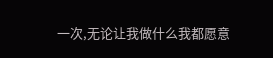一次,无论让我做什么我都愿意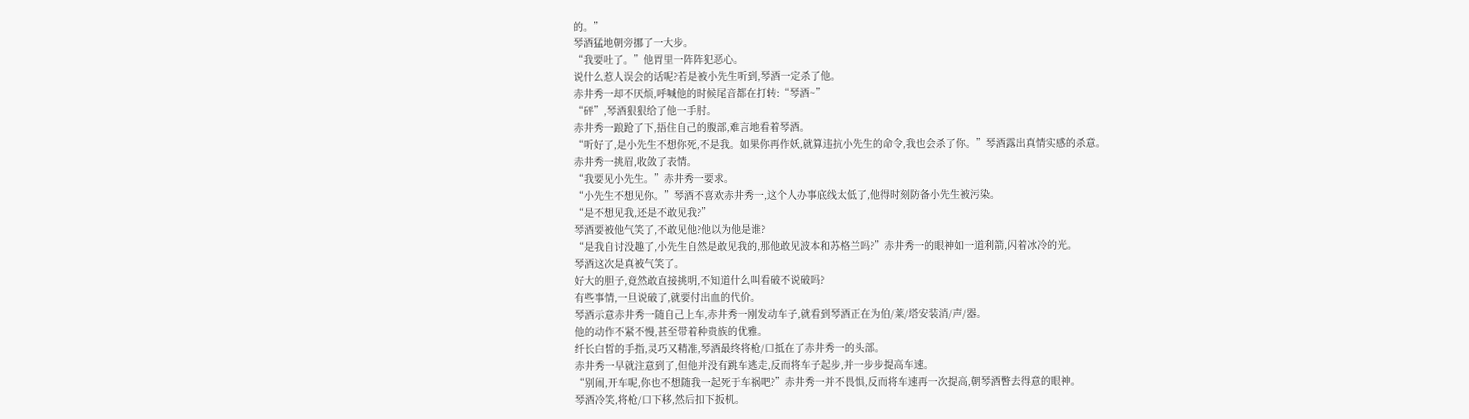的。”
琴酒猛地朝旁挪了一大步。
“我要吐了。”他胃里一阵阵犯恶心。
说什么惹人误会的话呢?若是被小先生听到,琴酒一定杀了他。
赤井秀一却不厌烦,呼喊他的时候尾音都在打转:“琴酒~”
“砰”,琴酒狠狠给了他一手肘。
赤井秀一踉跄了下,捂住自己的腹部,难言地看着琴酒。
“听好了,是小先生不想你死,不是我。如果你再作妖,就算违抗小先生的命令,我也会杀了你。”琴酒露出真情实感的杀意。
赤井秀一挑眉,收敛了表情。
“我要见小先生。”赤井秀一要求。
“小先生不想见你。”琴酒不喜欢赤井秀一,这个人办事底线太低了,他得时刻防备小先生被污染。
“是不想见我,还是不敢见我?”
琴酒要被他气笑了,不敢见他?他以为他是谁?
“是我自讨没趣了,小先生自然是敢见我的,那他敢见波本和苏格兰吗?”赤井秀一的眼神如一道利箭,闪着冰冷的光。
琴酒这次是真被气笑了。
好大的胆子,竟然敢直接挑明,不知道什么叫看破不说破吗?
有些事情,一旦说破了,就要付出血的代价。
琴酒示意赤井秀一随自己上车,赤井秀一刚发动车子,就看到琴酒正在为伯/莱/塔安装消/声/器。
他的动作不紧不慢,甚至带着种贵族的优雅。
纤长白皙的手指,灵巧又精准,琴酒最终将枪/口抵在了赤井秀一的头部。
赤井秀一早就注意到了,但他并没有跳车逃走,反而将车子起步,并一步步提高车速。
“别闹,开车呢,你也不想随我一起死于车祸吧?”赤井秀一并不畏惧,反而将车速再一次提高,朝琴酒瞥去得意的眼神。
琴酒冷笑,将枪/口下移,然后扣下扳机。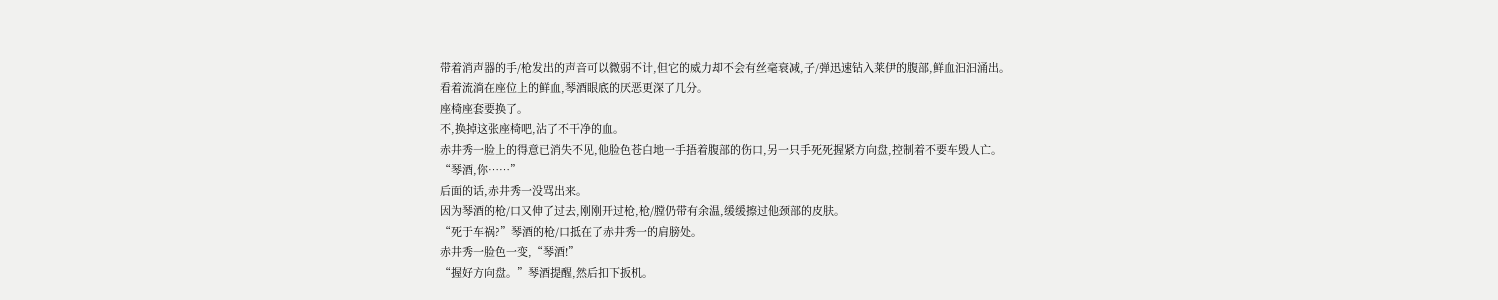带着消声器的手/枪发出的声音可以微弱不计,但它的威力却不会有丝毫衰减,子/弹迅速钻入莱伊的腹部,鲜血汩汩涌出。
看着流淌在座位上的鲜血,琴酒眼底的厌恶更深了几分。
座椅座套要换了。
不,换掉这张座椅吧,沾了不干净的血。
赤井秀一脸上的得意已消失不见,他脸色苍白地一手捂着腹部的伤口,另一只手死死握紧方向盘,控制着不要车毁人亡。
“琴酒,你……”
后面的话,赤井秀一没骂出来。
因为琴酒的枪/口又伸了过去,刚刚开过枪,枪/膛仍带有余温,缓缓擦过他颈部的皮肤。
“死于车祸?”琴酒的枪/口抵在了赤井秀一的肩膀处。
赤井秀一脸色一变,“琴酒!”
“握好方向盘。”琴酒提醒,然后扣下扳机。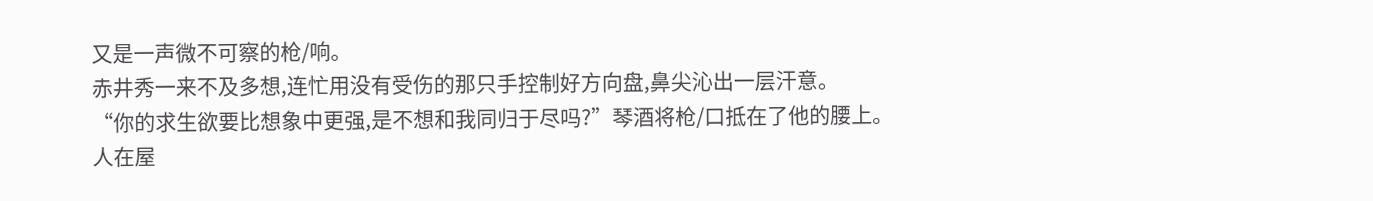又是一声微不可察的枪/响。
赤井秀一来不及多想,连忙用没有受伤的那只手控制好方向盘,鼻尖沁出一层汗意。
“你的求生欲要比想象中更强,是不想和我同归于尽吗?”琴酒将枪/口抵在了他的腰上。
人在屋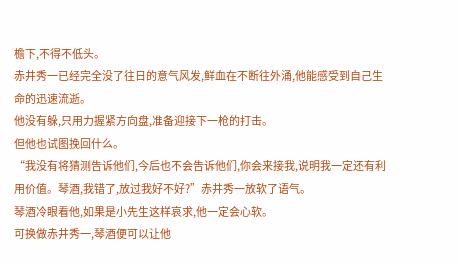檐下,不得不低头。
赤井秀一已经完全没了往日的意气风发,鲜血在不断往外涌,他能感受到自己生命的迅速流逝。
他没有躲,只用力握紧方向盘,准备迎接下一枪的打击。
但他也试图挽回什么。
“我没有将猜测告诉他们,今后也不会告诉他们,你会来接我,说明我一定还有利用价值。琴酒,我错了,放过我好不好?”赤井秀一放软了语气。
琴酒冷眼看他,如果是小先生这样哀求,他一定会心软。
可换做赤井秀一,琴酒便可以让他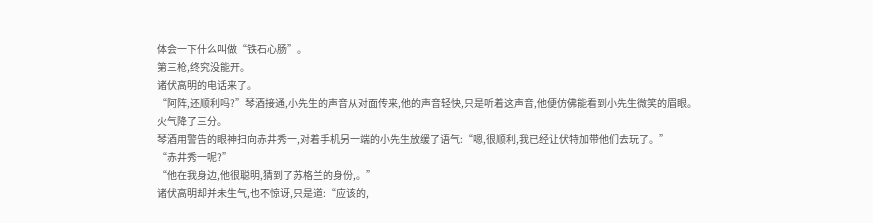体会一下什么叫做“铁石心肠”。
第三枪,终究没能开。
诸伏高明的电话来了。
“阿阵,还顺利吗?”琴酒接通,小先生的声音从对面传来,他的声音轻快,只是听着这声音,他便仿佛能看到小先生微笑的眉眼。
火气降了三分。
琴酒用警告的眼神扫向赤井秀一,对着手机另一端的小先生放缓了语气:“嗯,很顺利,我已经让伏特加带他们去玩了。”
“赤井秀一呢?”
“他在我身边,他很聪明,猜到了苏格兰的身份,。”
诸伏高明却并未生气,也不惊讶,只是道:“应该的,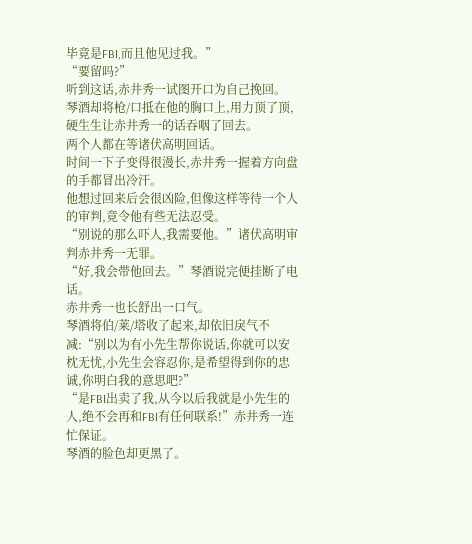毕竟是FBI,而且他见过我。”
“要留吗?”
听到这话,赤井秀一试图开口为自己挽回。
琴酒却将枪/口抵在他的胸口上,用力顶了顶,硬生生让赤井秀一的话吞咽了回去。
两个人都在等诸伏高明回话。
时间一下子变得很漫长,赤井秀一握着方向盘的手都冒出冷汗。
他想过回来后会很凶险,但像这样等待一个人的审判,竟令他有些无法忍受。
“别说的那么吓人,我需要他。”诸伏高明审判赤井秀一无罪。
“好,我会带他回去。”琴酒说完便挂断了电话。
赤井秀一也长舒出一口气。
琴酒将伯/莱/塔收了起来,却依旧戾气不减:“别以为有小先生帮你说话,你就可以安枕无忧,小先生会容忍你,是希望得到你的忠诚,你明白我的意思吧?”
“是FBI出卖了我,从今以后我就是小先生的人,绝不会再和FBI有任何联系!”赤井秀一连忙保证。
琴酒的脸色却更黑了。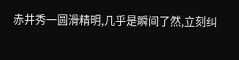赤井秀一圆滑精明,几乎是瞬间了然,立刻纠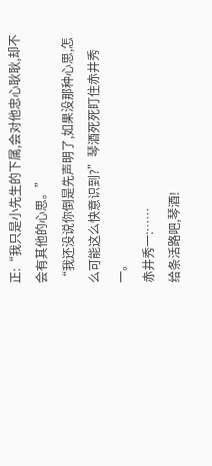正:“我只是小先生的下属,会对他忠心耿耿,却不会有其他的心思。”
“我还没说你倒是先声明了,如果没那种心思,怎么可能这么快意识到?”琴酒死死盯住赤井秀一。
赤井秀一:……
给条活路吧,琴酒!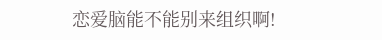恋爱脑能不能别来组织啊!